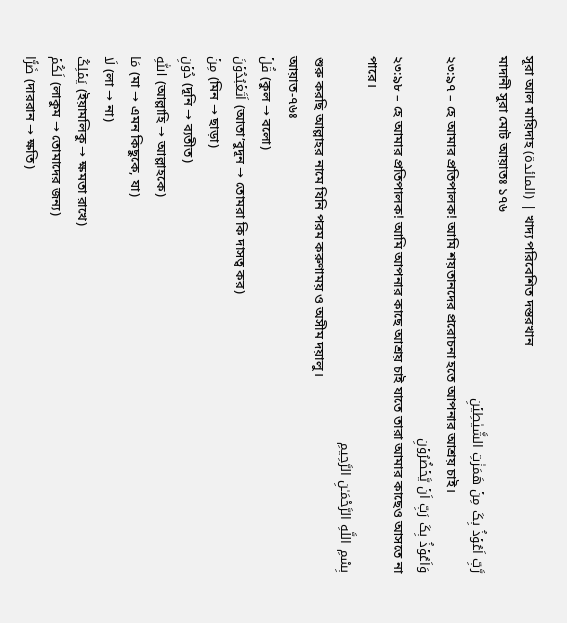সূরা আল মায়িদাহ (المائدة) | খাদ্য পরিবেশিত দস্তরখান
মাদানী সুরা মোট আয়াতঃ ১৭৬
رَّبِّ اَعُوۡذُ بِکَ مِنۡ هَمَزٰتِ الشَّیٰطِیۡنِ
২৩:৯৭ – হে আমার প্রতিপালক! আমি শয়তানদের প্ররোচনা হতে আপনার আশ্রয় চাই।
وَاَعُوۡذُ بِکَ رَبِّ اَنۡ یَّحۡضُرُوۡنِ
২৩:৯৮ – হে আমার প্রতিপালক! আমি আপনার কাছে আশ্রয় চাই যাতে তারা আমার কাছেও আসতে না পারে।
بِسْمِ اللَّهِ الرَّحْمَـٰنِ الرَّحِيمِ
শুরু করছি আল্লাহর নামে যিনি পরম করুণাময় ও অসীম দয়ালু।
আয়াত-৭৬ঃ
قُلۡ (কুল → বলো)
اَتَعۡبُدُوۡنَ (আতা’বুদূন → তোমরা কি দাসত্ব কর)
مِنۡ (মিন → ছাড়া)
دُوۡنِ (দূনি → ব্যতীত)
اللّٰہِ (আল্লাহি → আল্লাহকে)
مَا (মা → এমন কিছুকে, যা)
لَا (লা → না)
یَمۡلِکُ (ইয়ামলিকু → ক্ষমতা রাখে)
لَکُمۡ (লাকুম → তোমাদের জন্য)
ضَرًّا (দাররান → ক্ষতি)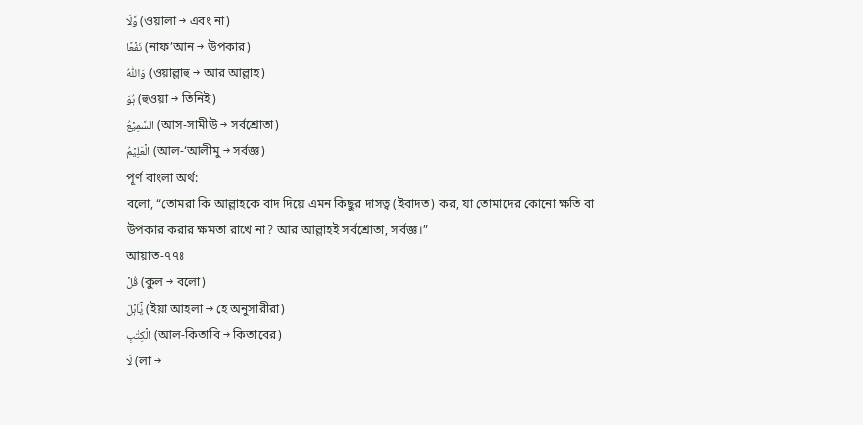وَّلَا (ওয়ালা → এবং না)
نَفۡعًا (নাফ’আন → উপকার)
وَاللّٰہُ (ওয়াল্লাহু → আর আল্লাহ)
ہُوَ (হুওয়া → তিনিই)
السَّمِیۡعُ (আস-সামীউ → সর্বশ্রোতা)
الۡعَلِیۡمُ (আল-‘আলীমু → সর্বজ্ঞ)
পূর্ণ বাংলা অর্থ:
বলো, “তোমরা কি আল্লাহকে বাদ দিয়ে এমন কিছুর দাসত্ব (ইবাদত) কর, যা তোমাদের কোনো ক্ষতি বা উপকার করার ক্ষমতা রাখে না? আর আল্লাহই সর্বশ্রোতা, সর্বজ্ঞ।”
আয়াত-৭৭ঃ
قُلۡ (কুল → বলো)
یٰۤاَہۡلَ (ইয়া আহলা → হে অনুসারীরা)
الۡکِتٰبِ (আল-কিতাবি → কিতাবের)
لَا (লা →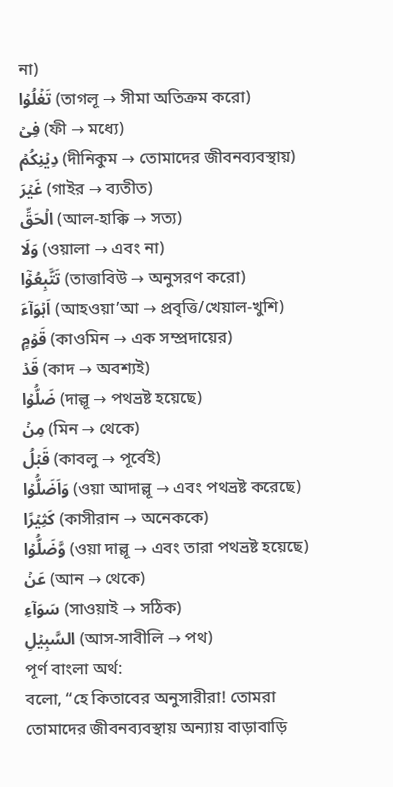না)
تَغۡلُوۡا (তাগলূ → সীমা অতিক্রম করো)
فِیۡ (ফী → মধ্যে)
دِیۡنِکُمۡ (দীনিকুম → তোমাদের জীবনব্যবস্থায়)
غَیۡرَ (গাইর → ব্যতীত)
الۡحَقِّ (আল-হাক্কি → সত্য)
وَلَا (ওয়ালা → এবং না)
تَتَّبِعُوۡۤا (তাত্তাবিউ → অনুসরণ করো)
اَہۡوَآءَ (আহওয়া’আ → প্রবৃত্তি/খেয়াল-খুশি)
قَوۡمٍ (কাওমিন → এক সম্প্রদায়ের)
قَدۡ (কাদ → অবশ্যই)
ضَلُّوۡا (দাল্লূ → পথভ্রষ্ট হয়েছে)
مِنۡ (মিন → থেকে)
قَبۡلُ (কাবলু → পূর্বেই)
وَاَضَلُّوۡا (ওয়া আদাল্লূ → এবং পথভ্রষ্ট করেছে)
کَثِیۡرًا (কাসীরান → অনেককে)
وَّضَلُّوۡا (ওয়া দাল্লূ → এবং তারা পথভ্রষ্ট হয়েছে)
عَنۡ (আন → থেকে)
سَوَآءِ (সাওয়াই → সঠিক)
السَّبِیۡلِ (আস-সাবীলি → পথ)
পূর্ণ বাংলা অর্থ:
বলো, “হে কিতাবের অনুসারীরা! তোমরা তোমাদের জীবনব্যবস্থায় অন্যায় বাড়াবাড়ি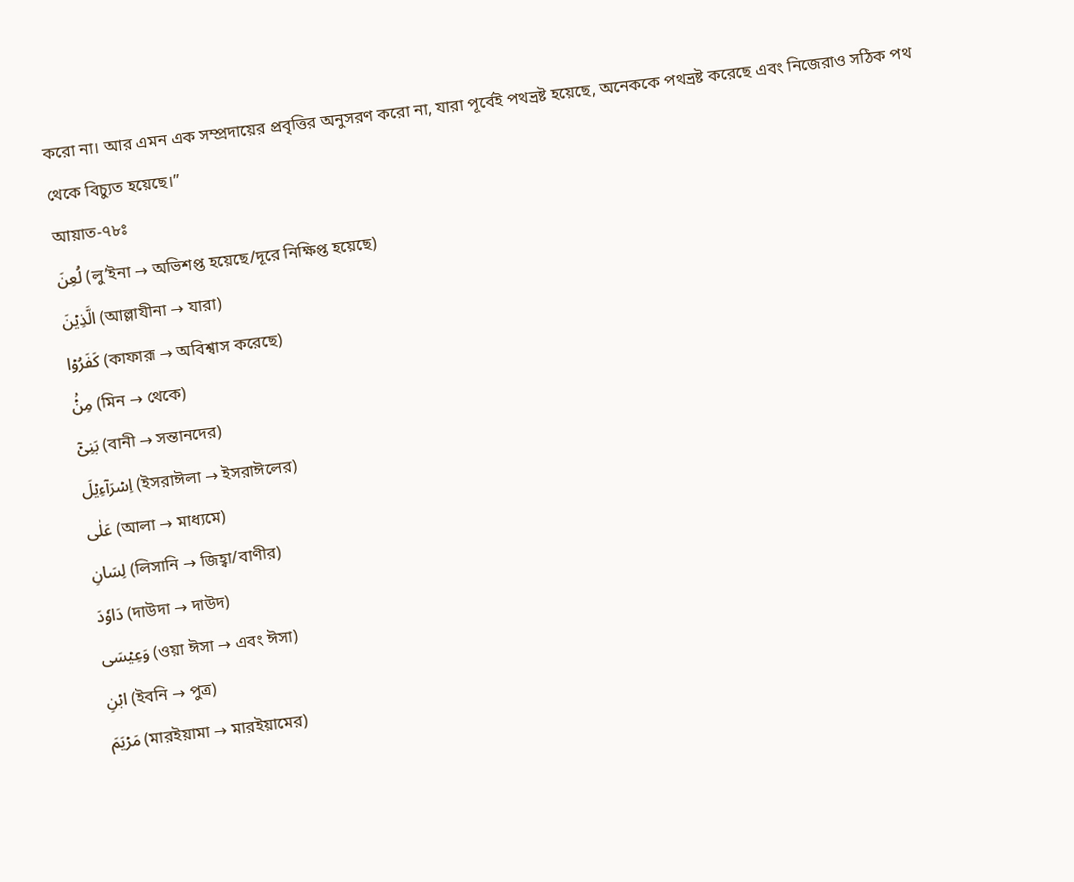করো না। আর এমন এক সম্প্রদায়ের প্রবৃত্তির অনুসরণ করো না, যারা পূর্বেই পথভ্রষ্ট হয়েছে, অনেককে পথভ্রষ্ট করেছে এবং নিজেরাও সঠিক পথ থেকে বিচ্যুত হয়েছে।”
আয়াত-৭৮ঃ
لُعِنَ (লু’ইনা → অভিশপ্ত হয়েছে/দূরে নিক্ষিপ্ত হয়েছে)
الَّذِیۡنَ (আল্লাযীনা → যারা)
کَفَرُوۡا (কাফারূ → অবিশ্বাস করেছে)
مِنۡۢ (মিন → থেকে)
بَنِیۡۤ (বানী → সন্তানদের)
اِسۡرَآءِیۡلَ (ইসরাঈলা → ইসরাঈলের)
عَلٰی (আলা → মাধ্যমে)
لِسَانِ (লিসানি → জিহ্বা/বাণীর)
دَاوٗدَ (দাউদা → দাউদ)
وَعِیۡسَی (ওয়া ঈসা → এবং ঈসা)
ابۡنِ (ইবনি → পুত্র)
مَرۡیَمَ (মারইয়ামা → মারইয়ামের)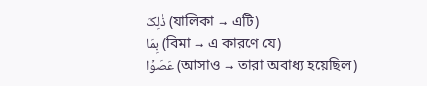ذٰلِکَ (যালিকা → এটি)
بِمَا (বিমা → এ কারণে যে)
عَصَوۡا (আসাও → তারা অবাধ্য হয়েছিল)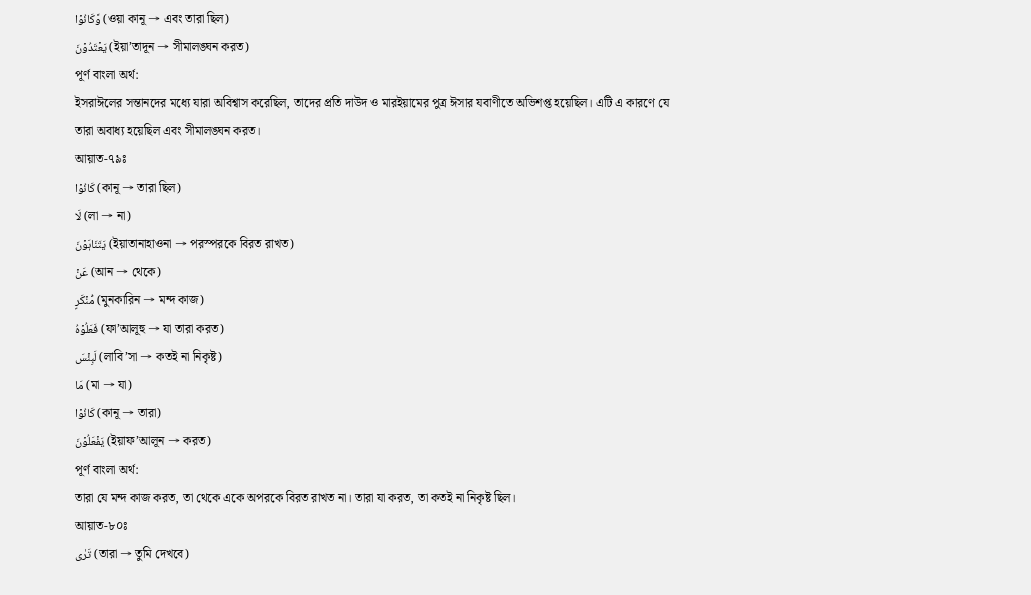وَّکَانُوۡا (ওয়া কানূ → এবং তারা ছিল)
یَعۡتَدُوۡنَ (ইয়া’তাদূন → সীমালঙ্ঘন করত)
পূর্ণ বাংলা অর্থ:
ইসরাঈলের সন্তানদের মধ্যে যারা অবিশ্বাস করেছিল, তাদের প্রতি দাউদ ও মারইয়ামের পুত্র ঈসার যবাণীতে অভিশপ্ত হয়েছিল। এটি এ কারণে যে তারা অবাধ্য হয়েছিল এবং সীমালঙ্ঘন করত।
আয়াত-৭৯ঃ
کَانُوۡا (কানূ → তারা ছিল)
لَا (লা → না)
یَتَنَاہَوۡنَ (ইয়াতানাহাওনা → পরস্পরকে বিরত রাখত)
عَنۡ (আন → থেকে)
مُّنۡکَرٍ (মুনকারিন → মন্দ কাজ)
فَعَلُوۡہُ (ফা’আলূহু → যা তারা করত)
لَبِئۡسَ (লাবি’সা → কতই না নিকৃষ্ট)
مَا (মা → যা)
کَانُوۡا (কানূ → তারা)
یَفۡعَلُوۡنَ (ইয়াফ’আলূন → করত)
পূর্ণ বাংলা অর্থ:
তারা যে মন্দ কাজ করত, তা থেকে একে অপরকে বিরত রাখত না। তারা যা করত, তা কতই না নিকৃষ্ট ছিল।
আয়াত-৮০ঃ
تَرٰی (তারা → তুমি দেখবে)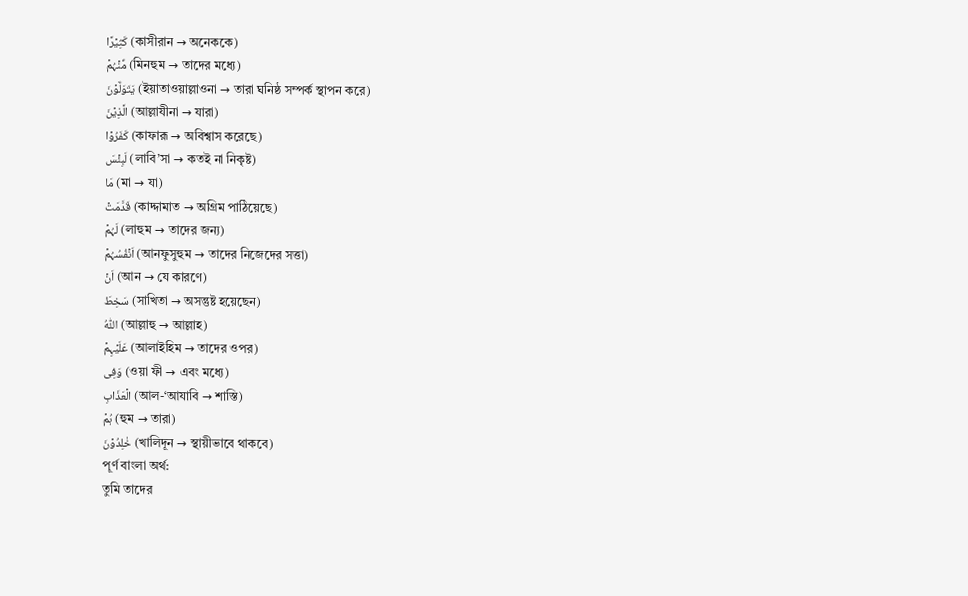کَثِیۡرًا (কাসীরান → অনেককে)
مِّنۡہُمۡ (মিনহুম → তাদের মধ্যে)
یَتَوَلَّوۡنَ (ইয়াতাওয়াল্লাওনা → তারা ঘনিষ্ঠ সম্পর্ক স্থাপন করে)
الَّذِیۡنَ (আল্লাযীনা → যারা)
کَفَرُوۡا (কাফারূ → অবিশ্বাস করেছে)
لَبِئۡسَ (লাবি’সা → কতই না নিকৃষ্ট)
مَا (মা → যা)
قَدَّمَتۡ (কাদ্দামাত → অগ্রিম পাঠিয়েছে)
لَہُمۡ (লাহুম → তাদের জন্য)
اَنۡفُسُہُمۡ (আনফুসুহুম → তাদের নিজেদের সত্তা)
اَنۡ (আন → যে কারণে)
سَخِطَ (সাখিতা → অসন্তুষ্ট হয়েছেন)
اللّٰہُ (আল্লাহু → আল্লাহ)
عَلَیۡہِمۡ (আলাইহিম → তাদের ওপর)
وَفِی (ওয়া ফী → এবং মধ্যে)
الۡعَذَابِ (আল-‘আযাবি → শাস্তি)
ہُمۡ (হুম → তারা)
خٰلِدُوۡنَ (খালিদূন → স্থায়ীভাবে থাকবে)
পূর্ণ বাংলা অর্থ:
তুমি তাদের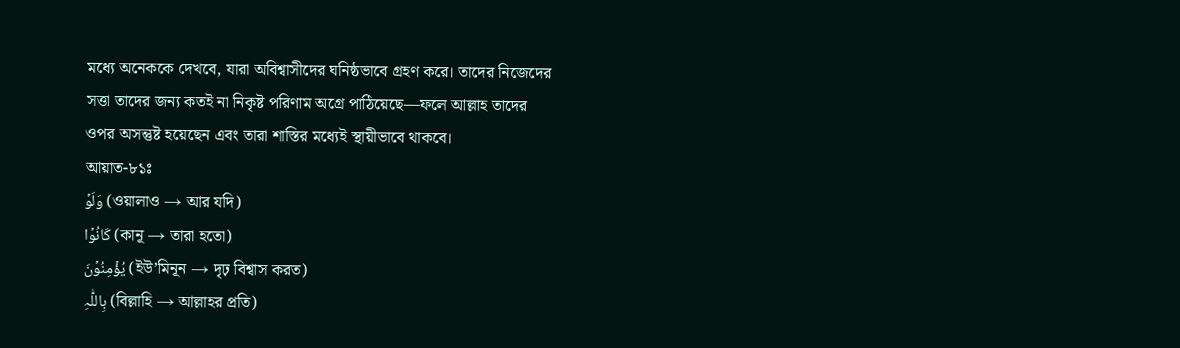মধ্যে অনেককে দেখবে, যারা অবিশ্বাসীদের ঘনিষ্ঠভাবে গ্রহণ করে। তাদের নিজেদের সত্তা তাদের জন্য কতই না নিকৃষ্ট পরিণাম অগ্রে পাঠিয়েছে—ফলে আল্লাহ তাদের ওপর অসন্তুষ্ট হয়েছেন এবং তারা শাস্তির মধ্যেই স্থায়ীভাবে থাকবে।
আয়াত-৮১ঃ
وَلَوۡ (ওয়ালাও → আর যদি)
کَانُوۡا (কানূ → তারা হতো)
یُؤۡمِنُوۡنَ (ইউ’মিনূন → দৃঢ় বিশ্বাস করত)
بِاللّٰہِ (বিল্লাহি → আল্লাহর প্রতি)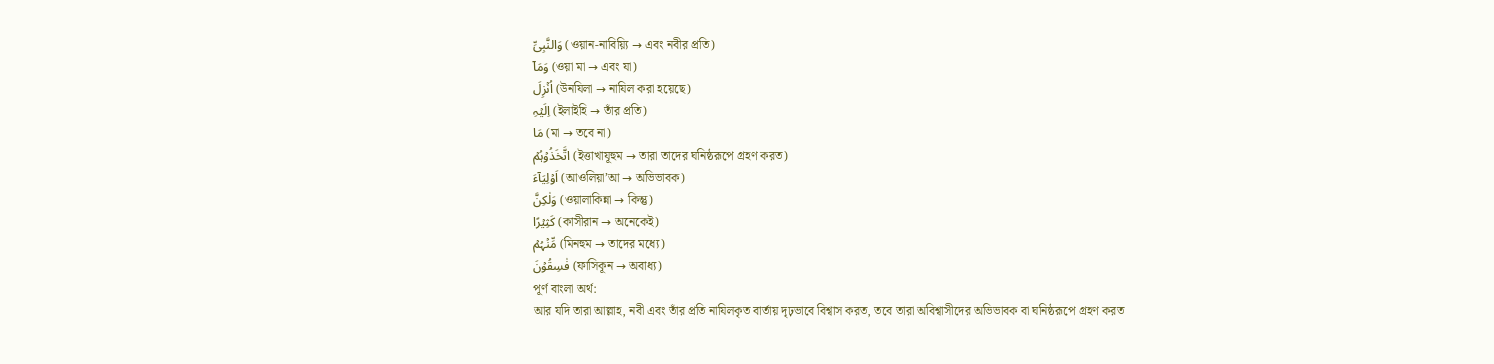وَالنَّبِیِّ (ওয়ান-নাবিয়্যি → এবং নবীর প্রতি)
وَمَاۤ (ওয়া মা → এবং যা)
اُنۡزِلَ (উনযিলা → নাযিল করা হয়েছে)
اِلَیۡہِ (ইলাইহি → তাঁর প্রতি)
مَا (মা → তবে না)
اتَّخَذُوۡہُمۡ (ইত্তাখাযূহুম → তারা তাদের ঘনিষ্ঠরূপে গ্রহণ করত)
اَوۡلِیَآءَ (আওলিয়া’আ → অভিভাবক)
وَلٰکِنَّ (ওয়ালাকিন্না → কিন্তু)
کَثِیۡرًا (কাসীরান → অনেকেই)
مِّنۡہُمۡ (মিনহুম → তাদের মধ্যে)
فٰسِقُوۡنَ (ফাসিকূন → অবাধ্য)
পূর্ণ বাংলা অর্থ:
আর যদি তারা আল্লাহ, নবী এবং তাঁর প্রতি নাযিলকৃত বার্তায় দৃঢ়ভাবে বিশ্বাস করত, তবে তারা অবিশ্বাসীদের অভিভাবক বা ঘনিষ্ঠরূপে গ্রহণ করত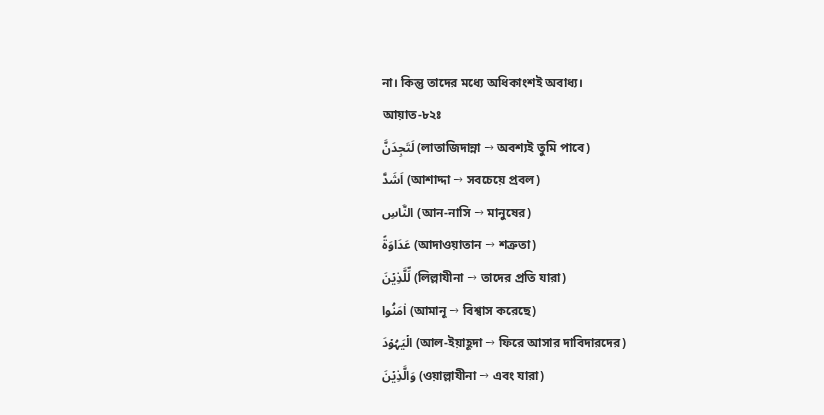না। কিন্তু তাদের মধ্যে অধিকাংশই অবাধ্য।
আয়াত-৮২ঃ
لَتَجِدَنَّ (লাতাজিদান্না → অবশ্যই তুমি পাবে)
اَشَدَّ (আশাদ্দা → সবচেয়ে প্রবল)
النَّاسِ (আন-নাসি → মানুষের)
عَدَاوَۃً (আদাওয়াতান → শত্রুতা)
لِّلَّذِیۡنَ (লিল্লাযীনা → তাদের প্রতি যারা)
اٰمَنُوا (আমানূ → বিশ্বাস করেছে)
الۡیَہُوۡدَ (আল-ইয়াহূদা → ফিরে আসার দাবিদারদের)
وَالَّذِیۡنَ (ওয়াল্লাযীনা → এবং যারা)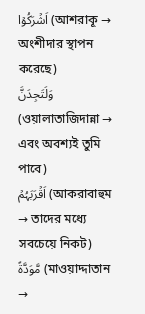اَشۡرَکُوۡا (আশরাকূ → অংশীদার স্থাপন করেছে)
وَلَتَجِدَنَّ (ওয়ালাতাজিদান্না → এবং অবশ্যই তুমি পাবে)
اَقۡرَبَہُمۡ (আকরাবাহুম → তাদের মধ্যে সবচেয়ে নিকট)
مَّوَدَّۃً (মাওয়াদ্দাতান →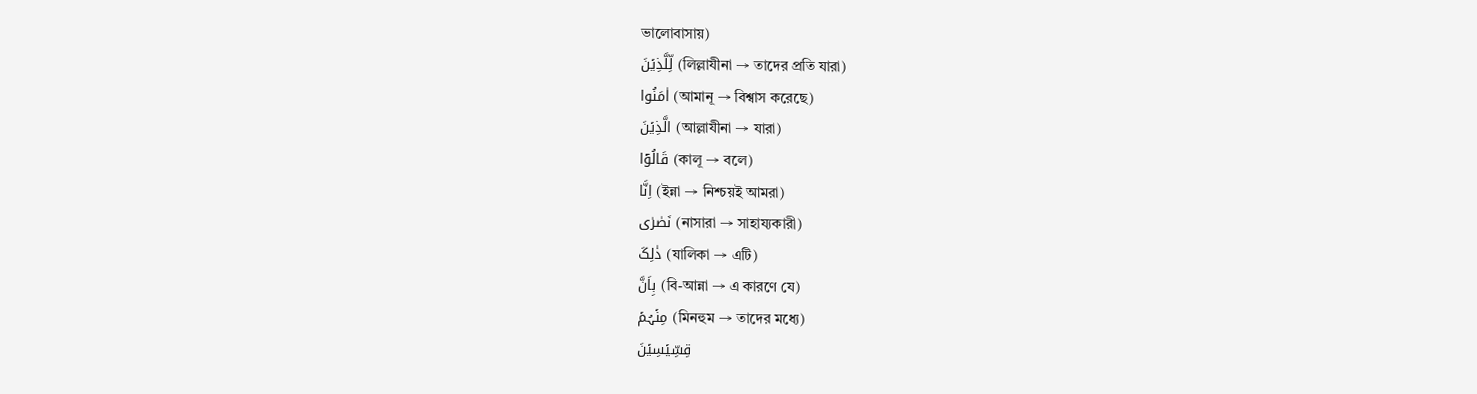ভালোবাসায়)
لِّلَّذِیۡنَ (লিল্লাযীনা → তাদের প্রতি যারা)
اٰمَنُوا (আমানূ → বিশ্বাস করেছে)
الَّذِیۡنَ (আল্লাযীনা → যারা)
قَالُوۡۤا (কালূ → বলে)
اِنَّا (ইন্না → নিশ্চয়ই আমরা)
نَصٰرٰی (নাসারা → সাহায্যকারী)
ذٰلِکَ (যালিকা → এটি)
بِاَنَّ (বি-আন্না → এ কারণে যে)
مِنۡہُمۡ (মিনহুম → তাদের মধ্যে)
قِسِّیۡسِیۡنَ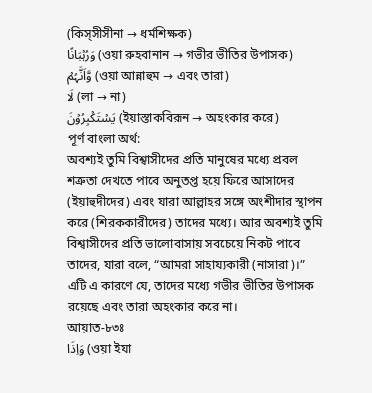(কিস্সীসীনা → ধর্মশিক্ষক)
وَرُہۡبَانًا (ওয়া রুহবানান → গভীর ভীতির উপাসক)
وَّاَنَّہُمۡ (ওয়া আন্নাহুম → এবং তারা)
لَا (লা → না)
یَسۡتَکۡبِرُوۡنَ (ইয়াস্তাকবিরূন → অহংকার করে)
পূর্ণ বাংলা অর্থ:
অবশ্যই তুমি বিশ্বাসীদের প্রতি মানুষের মধ্যে প্রবল শত্রুতা দেখতে পাবে অনুতপ্ত হয়ে ফিরে আসাদের (ইয়াহুদীদের) এবং যারা আল্লাহর সঙ্গে অংশীদার স্থাপন করে (শিরককারীদের) তাদের মধ্যে। আর অবশ্যই তুমি বিশ্বাসীদের প্রতি ভালোবাসায় সবচেয়ে নিকট পাবে তাদের, যারা বলে, “আমরা সাহায্যকারী (নাসারা)।” এটি এ কারণে যে, তাদের মধ্যে গভীর ভীতির উপাসক রয়েছে এবং তারা অহংকার করে না।
আয়াত-৮৩ঃ
وَاِذَا (ওয়া ইযা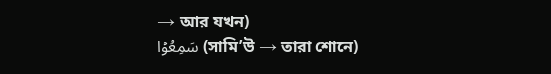→ আর যখন)
سَمِعُوۡا (সামি’উ → তারা শোনে)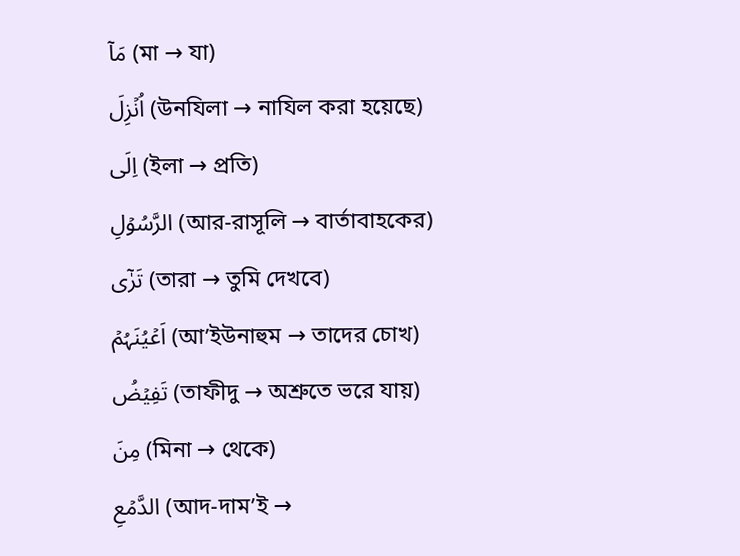مَاۤ (মা → যা)
اُنۡزِلَ (উনযিলা → নাযিল করা হয়েছে)
اِلَی (ইলা → প্রতি)
الرَّسُوۡلِ (আর-রাসূলি → বার্তাবাহকের)
تَرٰۤی (তারা → তুমি দেখবে)
اَعۡیُنَہُمۡ (আ’ইউনাহুম → তাদের চোখ)
تَفِیۡضُ (তাফীদু → অশ্রুতে ভরে যায়)
مِنَ (মিনা → থেকে)
الدَّمۡعِ (আদ-দাম’ই →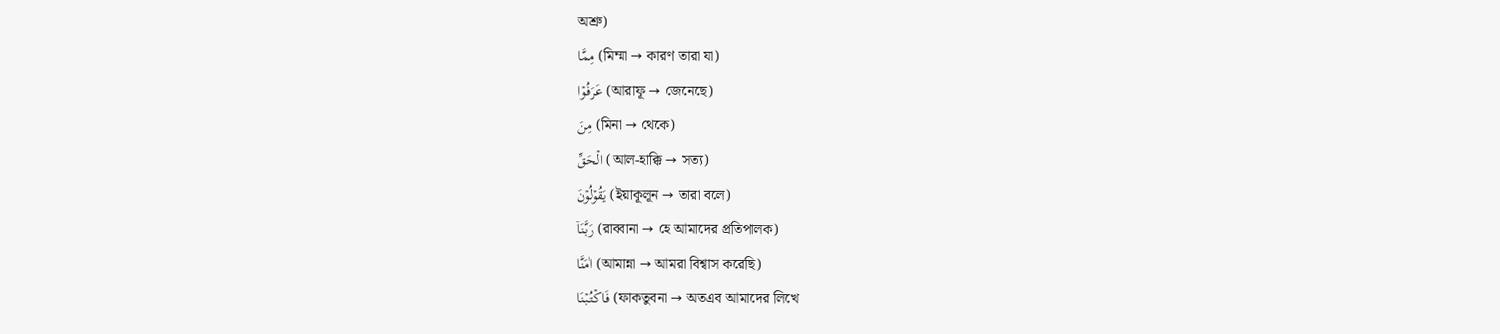অশ্রু)
مِمَّا (মিম্মা → কারণ তারা যা)
عَرَفُوۡا (আরাফূ → জেনেছে)
مِنَ (মিনা → থেকে)
الۡحَقِّ (আল-হাক্কি → সত্য)
یَقُوۡلُوۡنَ (ইয়াকূলূন → তারা বলে)
رَبَّنَاۤ (রাব্বানা → হে আমাদের প্রতিপালক)
اٰمَنَّا (আমান্না → আমরা বিশ্বাস করেছি)
فَاکۡتُبۡنَا (ফাকতুবনা → অতএব আমাদের লিখে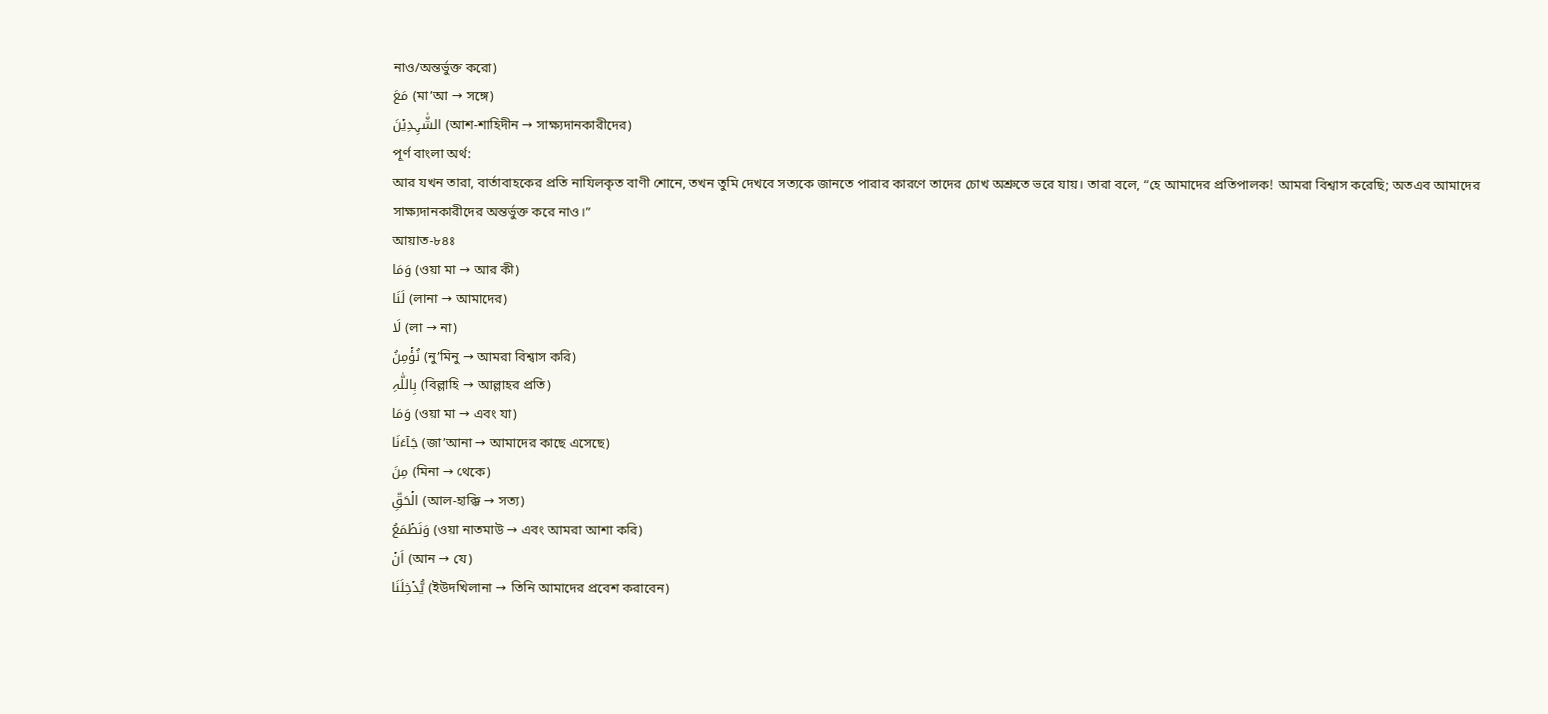নাও/অন্তর্ভুক্ত করো)
مَعَ (মা’আ → সঙ্গে)
الشّٰہِدِیۡنَ (আশ-শাহিদীন → সাক্ষ্যদানকারীদের)
পূর্ণ বাংলা অর্থ:
আর যখন তারা, বার্তাবাহকের প্রতি নাযিলকৃত বাণী শোনে, তখন তুমি দেখবে সত্যকে জানতে পারার কারণে তাদের চোখ অশ্রুতে ভরে যায়। তারা বলে, “হে আমাদের প্রতিপালক! আমরা বিশ্বাস করেছি; অতএব আমাদের সাক্ষ্যদানকারীদের অন্তর্ভুক্ত করে নাও।”
আয়াত-৮৪ঃ
وَمَا (ওয়া মা → আর কী)
لَنَا (লানা → আমাদের)
لَا (লা → না)
نُؤۡمِنُ (নু’মিনু → আমরা বিশ্বাস করি)
بِاللّٰہِ (বিল্লাহি → আল্লাহর প্রতি)
وَمَا (ওয়া মা → এবং যা)
جَآءَنَا (জা’আনা → আমাদের কাছে এসেছে)
مِنَ (মিনা → থেকে)
الۡحَقِّ (আল-হাক্কি → সত্য)
وَنَطۡمَعُ (ওয়া নাতমাউ → এবং আমরা আশা করি)
اَنۡ (আন → যে)
یُّدۡخِلَنَا (ইউদখিলানা → তিনি আমাদের প্রবেশ করাবেন)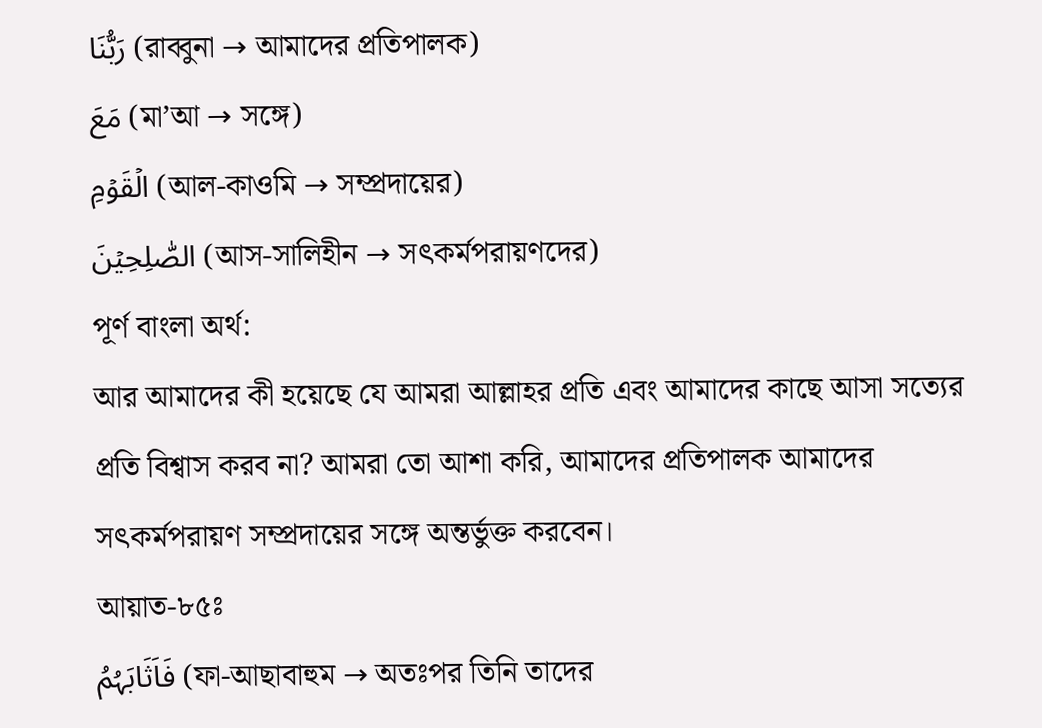رَبُّنَا (রাব্বুনা → আমাদের প্রতিপালক)
مَعَ (মা’আ → সঙ্গে)
الۡقَوۡمِ (আল-কাওমি → সম্প্রদায়ের)
الصّٰلِحِیۡنَ (আস-সালিহীন → সৎকর্মপরায়ণদের)
পূর্ণ বাংলা অর্থ:
আর আমাদের কী হয়েছে যে আমরা আল্লাহর প্রতি এবং আমাদের কাছে আসা সত্যের প্রতি বিশ্বাস করব না? আমরা তো আশা করি, আমাদের প্রতিপালক আমাদের সৎকর্মপরায়ণ সম্প্রদায়ের সঙ্গে অন্তর্ভুক্ত করবেন।
আয়াত-৮৫ঃ
فَاَثَابَہُمُ (ফা-আছাবাহুম → অতঃপর তিনি তাদের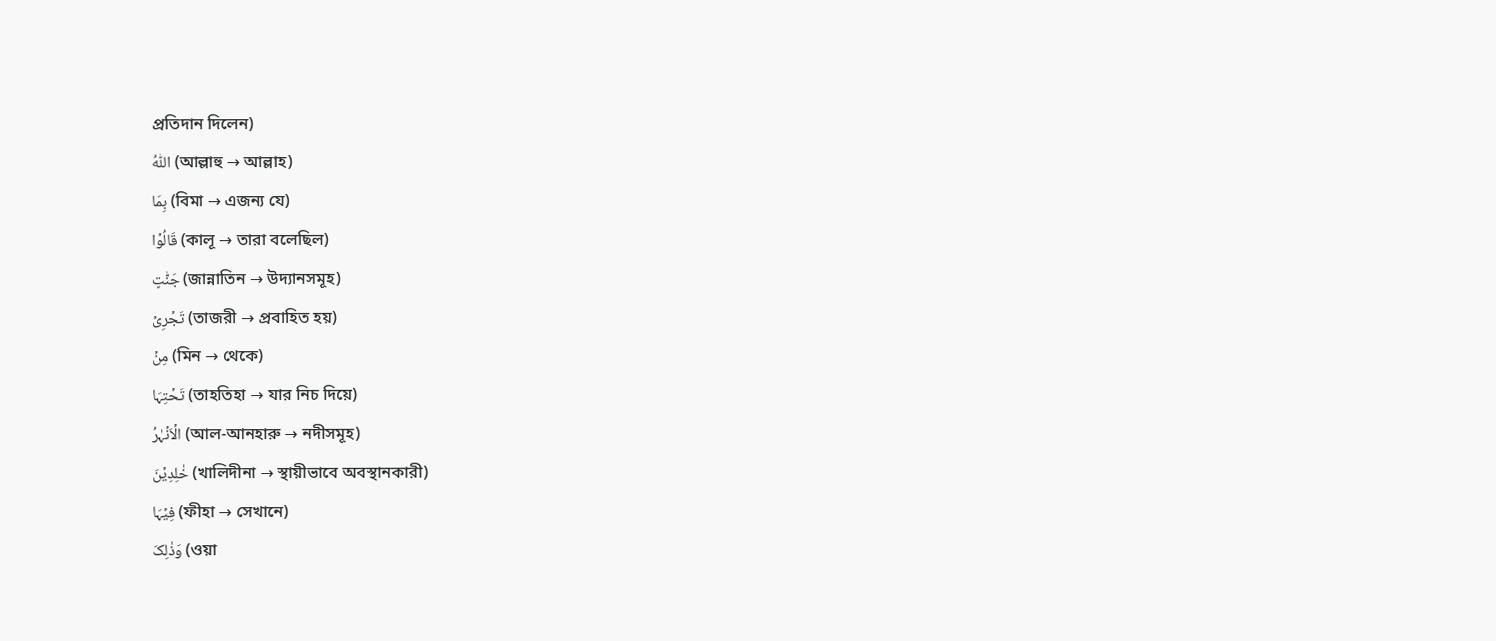প্রতিদান দিলেন)
اللّٰہُ (আল্লাহু → আল্লাহ)
بِمَا (বিমা → এজন্য যে)
قَالُوۡا (কালূ → তারা বলেছিল)
جَنّٰتٍ (জান্নাতিন → উদ্যানসমূহ)
تَجۡرِیۡ (তাজরী → প্রবাহিত হয়)
مِنۡ (মিন → থেকে)
تَحۡتِہَا (তাহতিহা → যার নিচ দিয়ে)
الۡاَنۡہٰرُ (আল-আনহারু → নদীসমূহ)
خٰلِدِیۡنَ (খালিদীনা → স্থায়ীভাবে অবস্থানকারী)
فِیۡہَا (ফীহা → সেখানে)
وَذٰلِکَ (ওয়া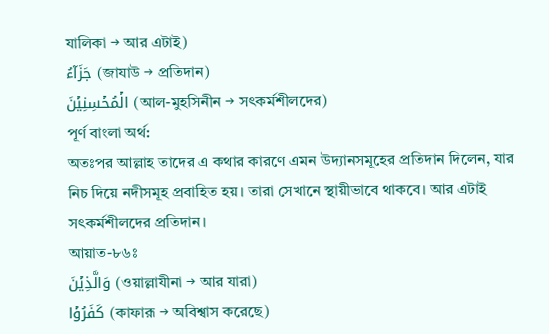যালিকা → আর এটাই)
جَزَآءُ (জাযাউ → প্রতিদান)
الۡمُحۡسِنِیۡنَ (আল-মুহসিনীন → সৎকর্মশীলদের)
পূর্ণ বাংলা অর্থ:
অতঃপর আল্লাহ তাদের এ কথার কারণে এমন উদ্যানসমূহের প্রতিদান দিলেন, যার নিচ দিয়ে নদীসমূহ প্রবাহিত হয়। তারা সেখানে স্থায়ীভাবে থাকবে। আর এটাই সৎকর্মশীলদের প্রতিদান।
আয়াত-৮৬ঃ
وَالَّذِیۡنَ (ওয়াল্লাযীনা → আর যারা)
کَفَرُوۡا (কাফারূ → অবিশ্বাস করেছে)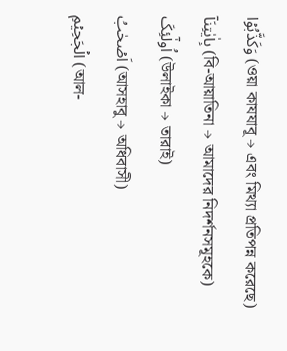وَکَذَّبُوۡا (ওয়া কাযযাবূ → এবং মিথ্যা প্রতিপন্ন করেছে)
بِاٰیٰتِنَاۤ (বি-আয়াতিনা → আমাদের নিদর্শনসমূহকে)
اُولٰٓئِکَ (উলাইকা → তারাই)
اَصۡحٰبُ (আসহাবু → অধিবাসী)
الۡجَحِیۡمِ (আল-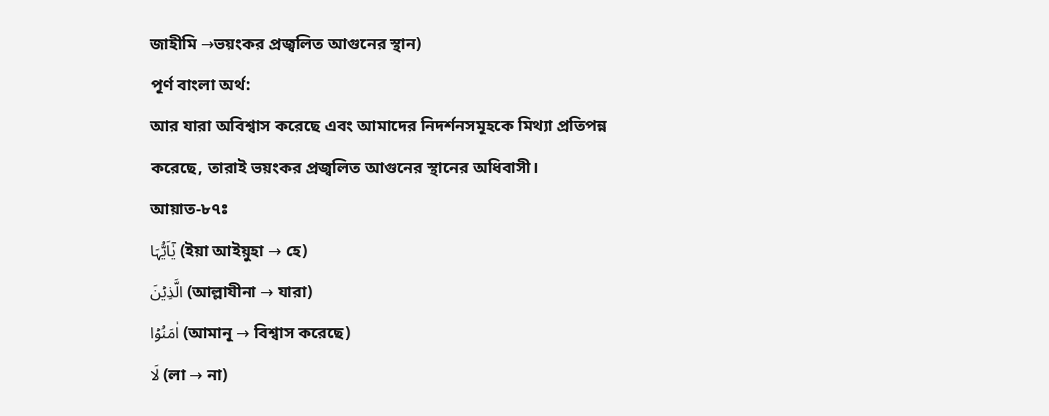জাহীমি →ভয়ংকর প্রজ্বলিত আগুনের স্থান)
পূর্ণ বাংলা অর্থ:
আর যারা অবিশ্বাস করেছে এবং আমাদের নিদর্শনসমূহকে মিথ্যা প্রতিপন্ন করেছে, তারাই ভয়ংকর প্রজ্বলিত আগুনের স্থানের অধিবাসী।
আয়াত-৮৭ঃ
یٰۤاَیُّہَا (ইয়া আইয়ুহা → হে)
الَّذِیۡنَ (আল্লাযীনা → যারা)
اٰمَنُوۡا (আমানূ → বিশ্বাস করেছে)
لَا (লা → না)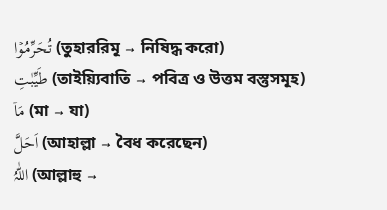تُحَرِّمُوۡا (তুহাররিমূ → নিষিদ্ধ করো)
طَیِّبٰتِ (তাইয়্যিবাতি → পবিত্র ও উত্তম বস্তুসমূহ)
مَاۤ (মা → যা)
اَحَلَّ (আহাল্লা → বৈধ করেছেন)
اللّٰہُ (আল্লাহু →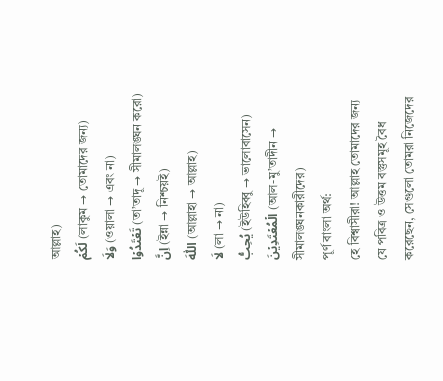আল্লাহ)
لَکُمۡ (লাকুম → তোমাদের জন্য)
وَلَا (ওয়ালা → এবং না)
تَعۡتَدُوۡا (তা’তাদূ → সীমালঙ্ঘন করো)
اِنَّ (ইন্না → নিশ্চয়ই)
اللّٰہَ (আল্লাহা → আল্লাহ)
لَا (লা → না)
یُحِبُّ (ইউহিব্বু → ভালোবাসেন)
الۡمُعۡتَدِیۡنَ (আল-মু’তাদীন → সীমালঙ্ঘনকারীদের)
পূর্ণ বাংলা অর্থ:
হে বিশ্বাসীরা! আল্লাহ তোমাদের জন্য যে পবিত্র ও উত্তম বস্তুসমূহ বৈধ করেছেন, সেগুলো তোমরা নিজেদের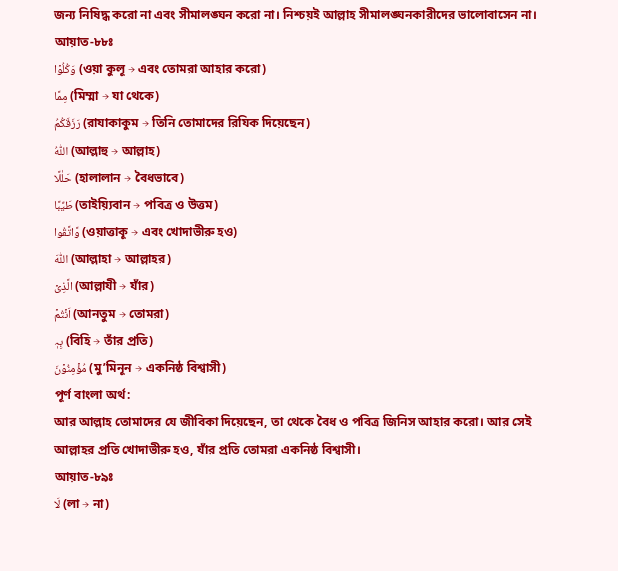জন্য নিষিদ্ধ করো না এবং সীমালঙ্ঘন করো না। নিশ্চয়ই আল্লাহ সীমালঙ্ঘনকারীদের ভালোবাসেন না।
আয়াত-৮৮ঃ
وَکُلُوۡا (ওয়া কুলূ → এবং তোমরা আহার করো)
مِمَّا (মিম্মা → যা থেকে)
رَزَقَکُمُ (রাযাকাকুম → তিনি তোমাদের রিযিক দিয়েছেন)
اللّٰہُ (আল্লাহু → আল্লাহ)
حَلٰلًا (হালালান → বৈধভাবে)
طَیِّبًا (তাইয়্যিবান → পবিত্র ও উত্তম)
وَّاتَّقُوا (ওয়াত্তাকূ → এবং খোদাভীরু হও)
اللّٰہَ (আল্লাহা → আল্লাহর)
الَّذِیۡ (আল্লাযী → যাঁর)
اَنۡتُمۡ (আনতুম → তোমরা)
بِہٖ (বিহি → তাঁর প্রতি)
مُؤۡمِنُوۡنَ (মু’মিনূন → একনিষ্ঠ বিশ্বাসী)
পূর্ণ বাংলা অর্থ:
আর আল্লাহ তোমাদের যে জীবিকা দিয়েছেন, তা থেকে বৈধ ও পবিত্র জিনিস আহার করো। আর সেই আল্লাহর প্রতি খোদাভীরু হও, যাঁর প্রতি তোমরা একনিষ্ঠ বিশ্বাসী।
আয়াত-৮৯ঃ
لَا (লা → না)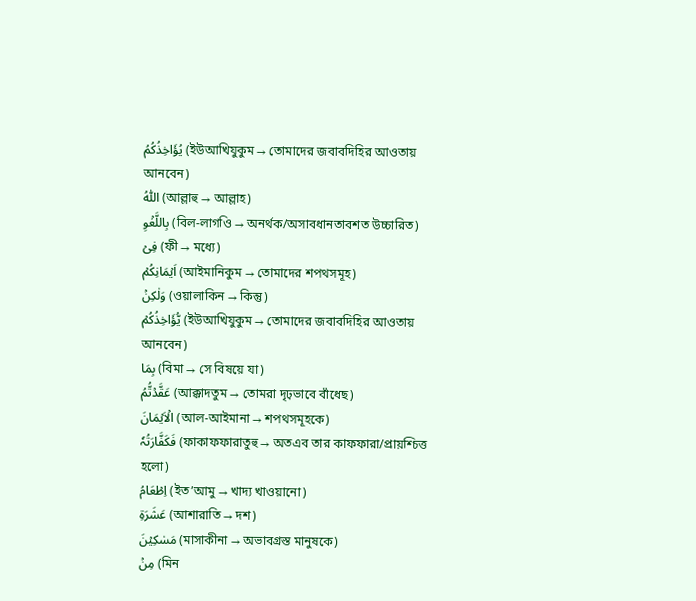یُؤَاخِذُکُمُ (ইউআখিযুকুম → তোমাদের জবাবদিহির আওতায় আনবেন)
اللّٰہُ (আল্লাহু → আল্লাহ)
بِاللَّغۡوِ (বিল-লাগওি → অনর্থক/অসাবধানতাবশত উচ্চারিত)
فِیۡ (ফী → মধ্যে)
اَیۡمَانِکُمۡ (আইমানিকুম → তোমাদের শপথসমূহ)
وَلٰکِنۡ (ওয়ালাকিন → কিন্তু)
یُّؤَاخِذُکُمۡ (ইউআখিযুকুম → তোমাদের জবাবদিহির আওতায় আনবেন)
بِمَا (বিমা → সে বিষয়ে যা)
عَقَّدۡتُّمُ (আক্কাদতুম → তোমরা দৃঢ়ভাবে বাঁধেছ)
الۡاَیۡمَانَ (আল-আইমানা → শপথসমূহকে)
فَکَفَّارَتُہٗ (ফাকাফফারাতুহু → অতএব তার কাফফারা/প্রায়শ্চিত্ত হলো)
اِطۡعَامُ (ইত’আমু → খাদ্য খাওয়ানো)
عَشَرَۃِ (আশারাতি → দশ)
مَسٰکِیۡنَ (মাসাকীনা → অভাবগ্রস্ত মানুষকে)
مِنۡ (মিন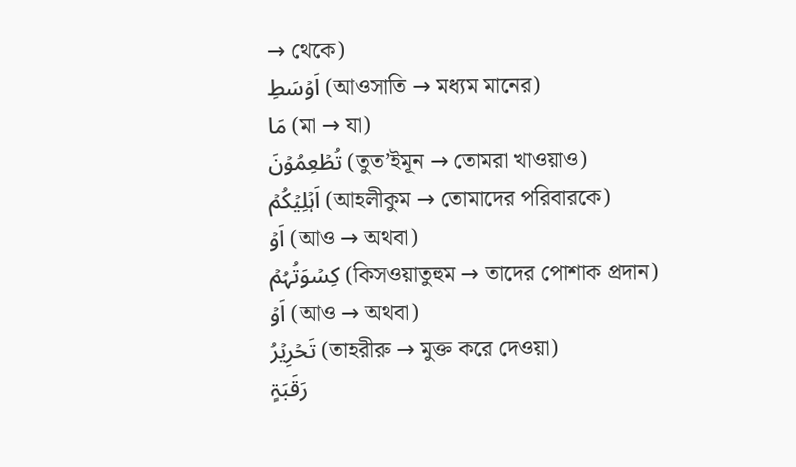→ থেকে)
اَوۡسَطِ (আওসাতি → মধ্যম মানের)
مَا (মা → যা)
تُطۡعِمُوۡنَ (তুত’ইমূন → তোমরা খাওয়াও)
اَہۡلِیۡکُمۡ (আহলীকুম → তোমাদের পরিবারকে)
اَوۡ (আও → অথবা)
کِسۡوَتُہُمۡ (কিসওয়াতুহুম → তাদের পোশাক প্রদান)
اَوۡ (আও → অথবা)
تَحۡرِیۡرُ (তাহরীরু → মুক্ত করে দেওয়া)
رَقَبَۃٍ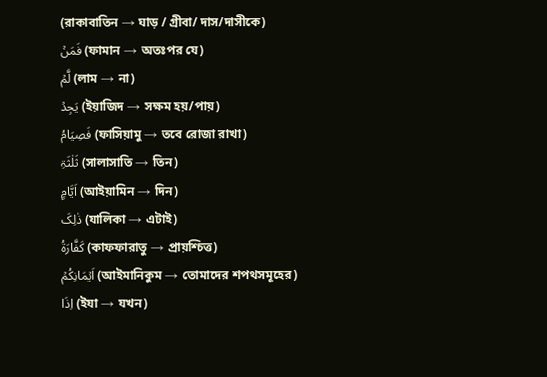(রাকাবাতিন → ঘাড় / গ্রীবা/ দাস/দাসীকে)
فَمَنۡ (ফামান → অতঃপর যে)
لَّمۡ (লাম → না)
یَجِدۡ (ইয়াজিদ → সক্ষম হয়/পায়)
فَصِیَامُ (ফাসিয়ামু → তবে রোজা রাখা)
ثَلٰثَۃِ (সালাসাতি → তিন)
اَیَّامٍ (আইয়ামিন → দিন)
ذٰلِکَ (যালিকা → এটাই)
کَفَّارَۃُ (কাফফারাতু → প্রায়শ্চিত্ত)
اَیۡمَانِکُمۡ (আইমানিকুম → তোমাদের শপথসমূহের)
اِذَا (ইযা → যখন)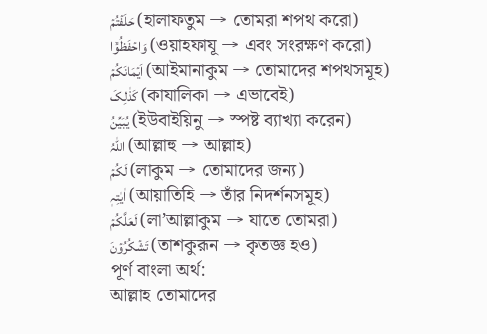حَلَفۡتُمۡ (হালাফতুম → তোমরা শপথ করো)
وَاحۡفَظُوۡۤا (ওয়াহফাযূ → এবং সংরক্ষণ করো)
اَیۡمَانَکُمۡ (আইমানাকুম → তোমাদের শপথসমূহ)
کَذٰلِکَ (কাযালিকা → এভাবেই)
یُبَیِّنُ (ইউবাইয়িনু → স্পষ্ট ব্যাখ্যা করেন)
اللّٰہُ (আল্লাহু → আল্লাহ)
لَکُمۡ (লাকুম → তোমাদের জন্য)
اٰیٰتِہٖ (আয়াতিহি → তাঁর নিদর্শনসমূহ)
لَعَلَّکُمۡ (লা’আল্লাকুম → যাতে তোমরা)
تَشۡکُرُوۡنَ (তাশকুরূন → কৃতজ্ঞ হও)
পূর্ণ বাংলা অর্থ:
আল্লাহ তোমাদের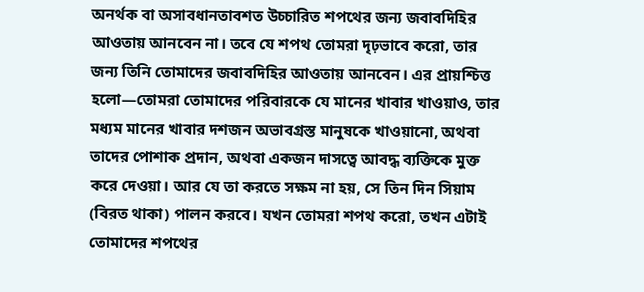অনর্থক বা অসাবধানতাবশত উচ্চারিত শপথের জন্য জবাবদিহির আওতায় আনবেন না। তবে যে শপথ তোমরা দৃঢ়ভাবে করো, তার জন্য তিনি তোমাদের জবাবদিহির আওতায় আনবেন। এর প্রায়শ্চিত্ত হলো—তোমরা তোমাদের পরিবারকে যে মানের খাবার খাওয়াও, তার মধ্যম মানের খাবার দশজন অভাবগ্রস্ত মানুষকে খাওয়ানো, অথবা তাদের পোশাক প্রদান, অথবা একজন দাসত্বে আবদ্ধ ব্যক্তিকে মুক্ত করে দেওয়া। আর যে তা করতে সক্ষম না হয়, সে তিন দিন সিয়াম (বিরত থাকা) পালন করবে। যখন তোমরা শপথ করো, তখন এটাই তোমাদের শপথের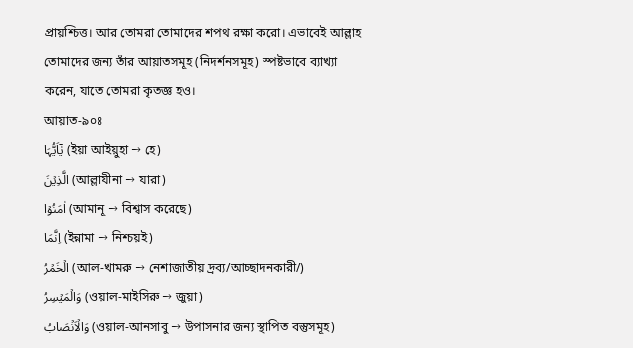প্রায়শ্চিত্ত। আর তোমরা তোমাদের শপথ রক্ষা করো। এভাবেই আল্লাহ তোমাদের জন্য তাঁর আয়াতসমূহ (নিদর্শনসমূহ) স্পষ্টভাবে ব্যাখ্যা করেন, যাতে তোমরা কৃতজ্ঞ হও।
আয়াত-৯০ঃ
یٰۤاَیُّہَا (ইয়া আইয়ুহা → হে)
الَّذِیۡنَ (আল্লাযীনা → যারা)
اٰمَنُوۡا (আমানূ → বিশ্বাস করেছে)
اِنَّمَا (ইন্নামা → নিশ্চয়ই)
الۡخَمۡرُ (আল-খামরু → নেশাজাতীয় দ্রব্য/আচ্ছাদনকারী/)
وَالۡمَیۡسِرُ (ওয়াল-মাইসিরু → জুয়া)
وَالۡاَنۡصَابُ (ওয়াল-আনসাবু → উপাসনার জন্য স্থাপিত বস্তুসমূহ)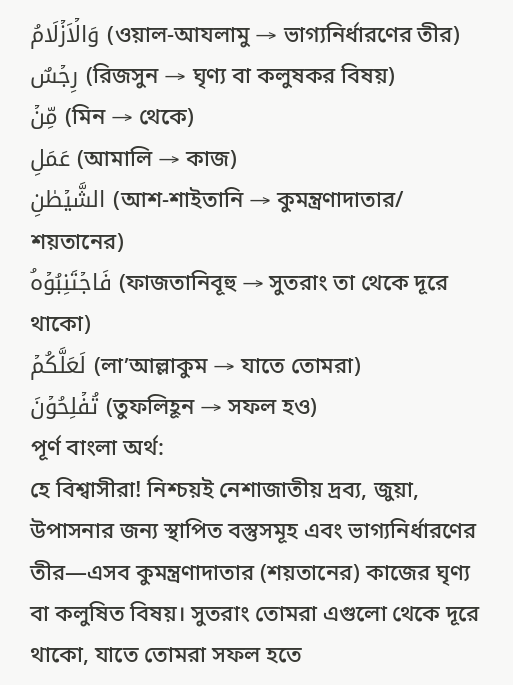وَالۡاَزۡلَامُ (ওয়াল-আযলামু → ভাগ্যনির্ধারণের তীর)
رِجۡسٌ (রিজসুন → ঘৃণ্য বা কলুষকর বিষয়)
مِّنۡ (মিন → থেকে)
عَمَلِ (আমালি → কাজ)
الشَّیۡطٰنِ (আশ-শাইতানি → কুমন্ত্রণাদাতার/ শয়তানের)
فَاجۡتَنِبُوۡہُ (ফাজতানিবূহু → সুতরাং তা থেকে দূরে থাকো)
لَعَلَّکُمۡ (লা’আল্লাকুম → যাতে তোমরা)
تُفۡلِحُوۡنَ (তুফলিহূন → সফল হও)
পূর্ণ বাংলা অর্থ:
হে বিশ্বাসীরা! নিশ্চয়ই নেশাজাতীয় দ্রব্য, জুয়া, উপাসনার জন্য স্থাপিত বস্তুসমূহ এবং ভাগ্যনির্ধারণের তীর—এসব কুমন্ত্রণাদাতার (শয়তানের) কাজের ঘৃণ্য বা কলুষিত বিষয়। সুতরাং তোমরা এগুলো থেকে দূরে থাকো, যাতে তোমরা সফল হতে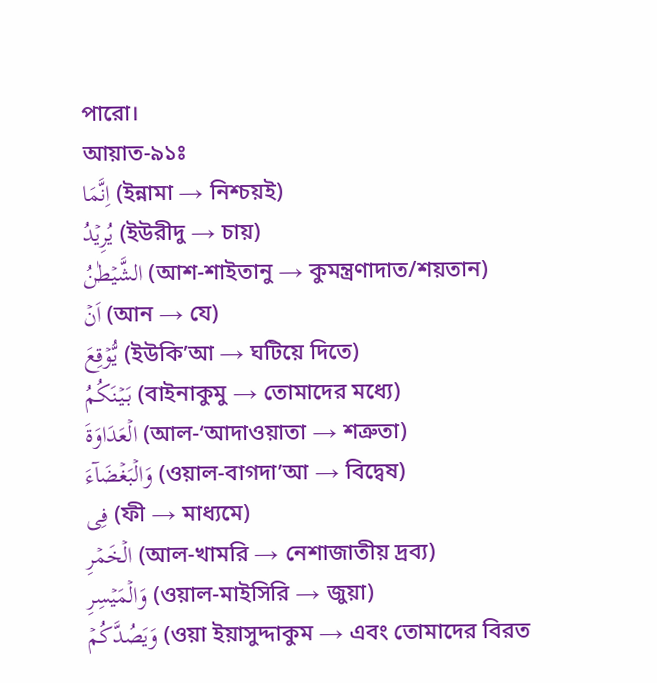পারো।
আয়াত-৯১ঃ
اِنَّمَا (ইন্নামা → নিশ্চয়ই)
یُرِیۡدُ (ইউরীদু → চায়)
الشَّیۡطٰنُ (আশ-শাইতানু → কুমন্ত্রণাদাত/শয়তান)
اَنۡ (আন → যে)
یُّوۡقِعَ (ইউকি’আ → ঘটিয়ে দিতে)
بَیۡنَکُمُ (বাইনাকুমু → তোমাদের মধ্যে)
الۡعَدَاوَۃَ (আল-‘আদাওয়াতা → শত্রুতা)
وَالۡبَغۡضَآءَ (ওয়াল-বাগদা’আ → বিদ্বেষ)
فِی (ফী → মাধ্যমে)
الۡخَمۡرِ (আল-খামরি → নেশাজাতীয় দ্রব্য)
وَالۡمَیۡسِرِ (ওয়াল-মাইসিরি → জুয়া)
وَیَصُدَّکُمۡ (ওয়া ইয়াসুদ্দাকুম → এবং তোমাদের বিরত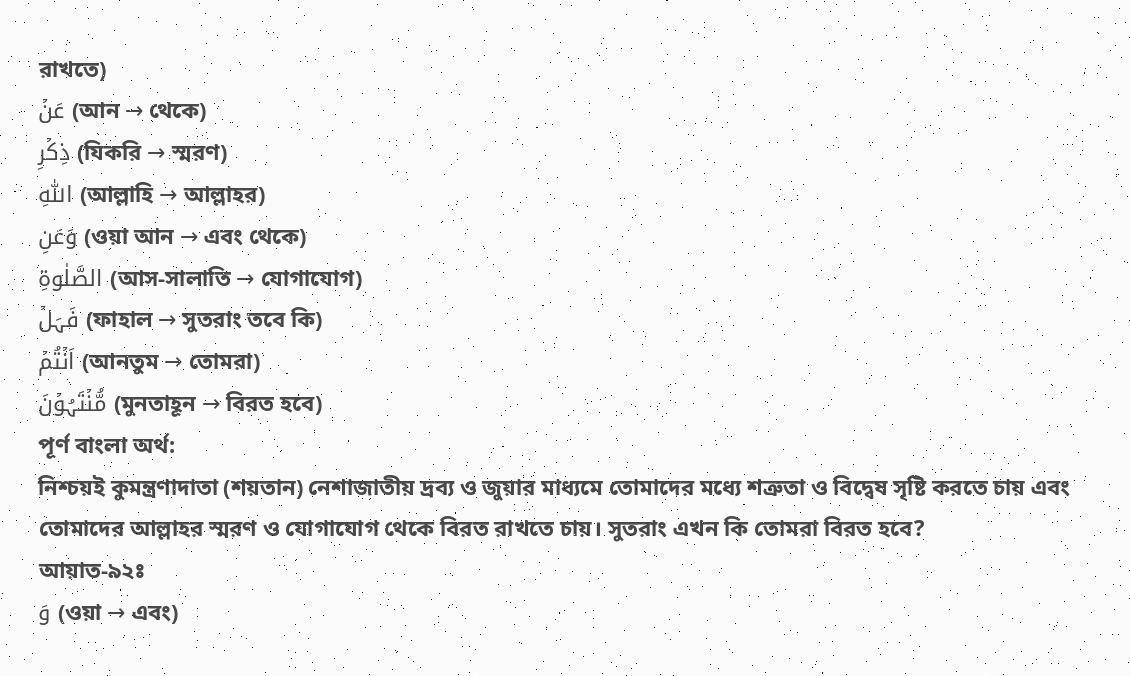রাখতে)
عَنۡ (আন → থেকে)
ذِکۡرِ (যিকরি → স্মরণ)
اللّٰہِ (আল্লাহি → আল্লাহর)
وَعَنِ (ওয়া আন → এবং থেকে)
الصَّلٰوۃِ (আস-সালাতি → যোগাযোগ)
فَہَلۡ (ফাহাল → সুতরাং তবে কি)
اَنۡتُمۡ (আনতুম → তোমরা)
مُّنۡتَہُوۡنَ (মুনতাহূন → বিরত হবে)
পূর্ণ বাংলা অর্থ:
নিশ্চয়ই কুমন্ত্রণাদাতা (শয়তান) নেশাজাতীয় দ্রব্য ও জুয়ার মাধ্যমে তোমাদের মধ্যে শত্রুতা ও বিদ্বেষ সৃষ্টি করতে চায় এবং তোমাদের আল্লাহর স্মরণ ও যোগাযোগ থেকে বিরত রাখতে চায়। সুতরাং এখন কি তোমরা বিরত হবে?
আয়াত-৯২ঃ
وَ (ওয়া → এবং)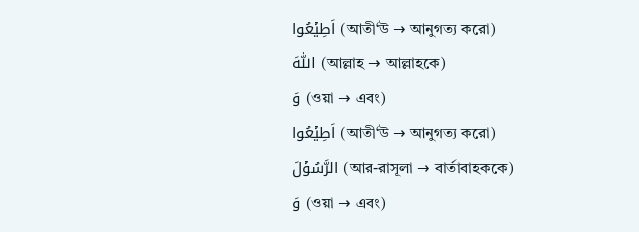اَطِیۡعُوا (আতী‘উ → আনুগত্য করো)
اللّٰہَ (আল্লাহ → আল্লাহকে)
وَ (ওয়া → এবং)
اَطِیۡعُوا (আতী‘উ → আনুগত্য করো)
الرَّسُوۡلَ (আর-রাসূলা → বার্তাবাহককে)
وَ (ওয়া → এবং)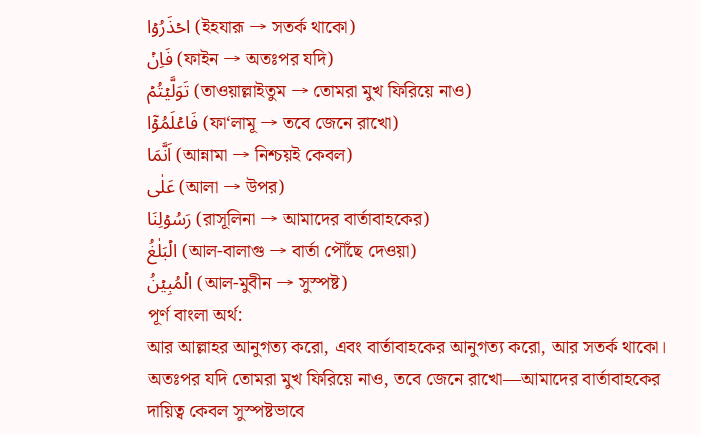احۡذَرُوۡا (ইহযারূ → সতর্ক থাকো)
فَاِنۡ (ফাইন → অতঃপর যদি)
تَوَلَّیۡتُمۡ (তাওয়াল্লাইতুম → তোমরা মুখ ফিরিয়ে নাও)
فَاعۡلَمُوۡۤا (ফা‘লামূ → তবে জেনে রাখো)
اَنَّمَا (আন্নামা → নিশ্চয়ই কেবল)
عَلٰی (আলা → উপর)
رَسُوۡلِنَا (রাসূলিনা → আমাদের বার্তাবাহকের)
الۡبَلٰغُ (আল-বালাগু → বার্তা পৌঁছে দেওয়া)
الۡمُبِیۡنُ (আল-মুবীন → সুস্পষ্ট)
পূর্ণ বাংলা অর্থ:
আর আল্লাহর আনুগত্য করো, এবং বার্তাবাহকের আনুগত্য করো, আর সতর্ক থাকো। অতঃপর যদি তোমরা মুখ ফিরিয়ে নাও, তবে জেনে রাখো—আমাদের বার্তাবাহকের দায়িত্ব কেবল সুস্পষ্টভাবে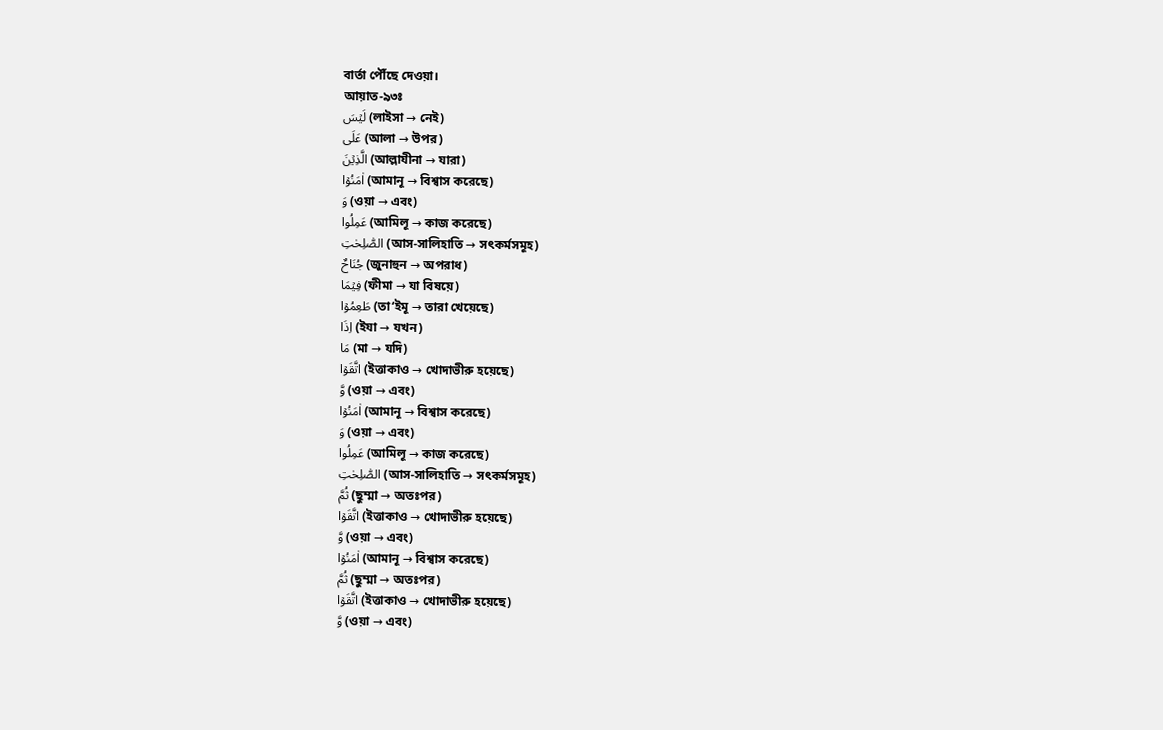বার্তা পৌঁছে দেওয়া।
আয়াত-৯৩ঃ
لَیۡسَ (লাইসা → নেই)
عَلَی (আলা → উপর)
الَّذِیۡنَ (আল্লাযীনা → যারা)
اٰمَنُوۡا (আমানূ → বিশ্বাস করেছে)
وَ (ওয়া → এবং)
عَمِلُوا (আমিলূ → কাজ করেছে)
الصّٰلِحٰتِ (আস-সালিহাতি → সৎকর্মসমূহ)
جُنَاحٌ (জুনাহুন → অপরাধ)
فِیۡمَا (ফীমা → যা বিষয়ে)
طَعِمُوۡا (তা‘ইমূ → তারা খেয়েছে)
اِذَا (ইযা → যখন)
مَا (মা → যদি)
اتَّقَوۡا (ইত্তাকাও → খোদাভীরু হয়েছে)
وَّ (ওয়া → এবং)
اٰمَنُوۡا (আমানূ → বিশ্বাস করেছে)
وَ (ওয়া → এবং)
عَمِلُوا (আমিলূ → কাজ করেছে)
الصّٰلِحٰتِ (আস-সালিহাতি → সৎকর্মসমূহ)
ثُمَّ (ছুম্মা → অতঃপর)
اتَّقَوۡا (ইত্তাকাও → খোদাভীরু হয়েছে)
وَّ (ওয়া → এবং)
اٰمَنُوۡا (আমানূ → বিশ্বাস করেছে)
ثُمَّ (ছুম্মা → অতঃপর)
اتَّقَوۡا (ইত্তাকাও → খোদাভীরু হয়েছে)
وَّ (ওয়া → এবং)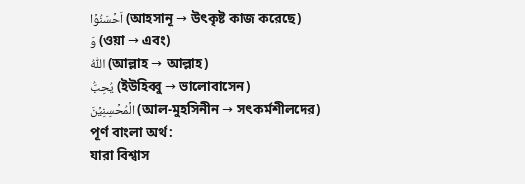اَحۡسَنُوۡا (আহসানূ → উৎকৃষ্ট কাজ করেছে)
وَ (ওয়া → এবং)
اللّٰہُ (আল্লাহ → আল্লাহ)
یُحِبُّ (ইউহিব্বু → ভালোবাসেন)
الۡمُحۡسِنِیۡنَ (আল-মুহসিনীন → সৎকর্মশীলদের)
পূর্ণ বাংলা অর্থ:
যারা বিশ্বাস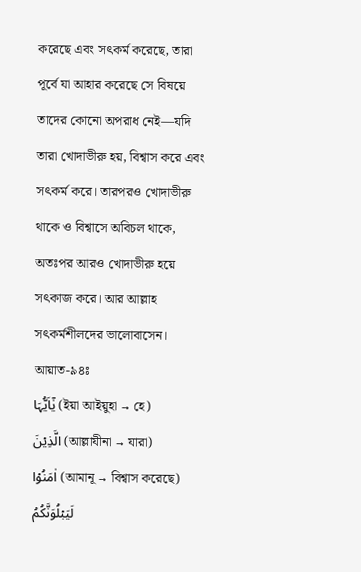করেছে এবং সৎকর্ম করেছে, তারা পূর্বে যা আহার করেছে সে বিষয়ে তাদের কোনো অপরাধ নেই—যদি তারা খোদাভীরু হয়, বিশ্বাস করে এবং সৎকর্ম করে। তারপরও খোদাভীরু থাকে ও বিশ্বাসে অবিচল থাকে, অতঃপর আরও খোদাভীরু হয়ে সৎকাজ করে। আর আল্লাহ সৎকর্মশীলদের ভালোবাসেন।
আয়াত-৯৪ঃ
یٰۤاَیُّہَا (ইয়া আইয়ুহা → হে)
الَّذِیۡنَ (আল্লাযীনা → যারা)
اٰمَنُوۡا (আমানূ → বিশ্বাস করেছে)
لَیَبۡلُوَنَّکُمُ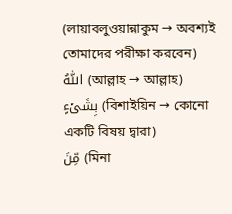(লায়াবলুওয়ান্নাকুম → অবশ্যই তোমাদের পরীক্ষা করবেন)
اللّٰہُ (আল্লাহ → আল্লাহ)
بِشَیۡءٍ (বিশাইয়িন → কোনো একটি বিষয় দ্বারা)
مِّنَ (মিনা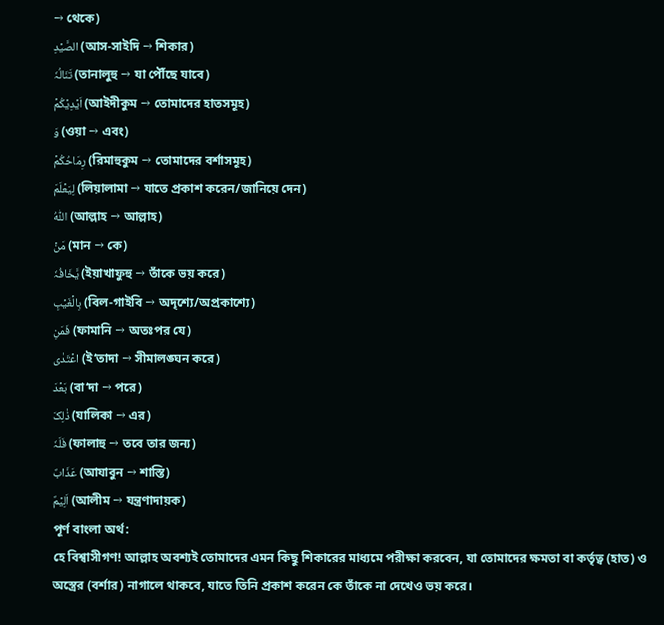→ থেকে)
الصَّیۡدِ (আস-সাইদি → শিকার)
تَنَالُہٗ (তানালুহু → যা পৌঁছে যাবে)
اَیۡدِیۡکُمۡ (আইদীকুম → তোমাদের হাতসমূহ)
وَ (ওয়া → এবং)
رِمَاحُکُمۡ (রিমাহুকুম → তোমাদের বর্শাসমূহ)
لِیَعۡلَمَ (লিয়ালামা → যাতে প্রকাশ করেন/জানিয়ে দেন)
اللّٰہُ (আল্লাহ → আল্লাহ)
مَنۡ (মান → কে)
یَّخَافُہٗ (ইয়াখাফুহু → তাঁকে ভয় করে)
بِالۡغَیۡبِ (বিল-গাইবি → অদৃশ্যে/অপ্রকাশ্যে)
فَمَنِ (ফামানি → অতঃপর যে)
اعۡتَدٰی (ই‘তাদা → সীমালঙ্ঘন করে)
بَعۡدَ (বা‘দা → পরে)
ذٰلِکَ (যালিকা → এর)
فَلَہٗ (ফালাহু → তবে তার জন্য)
عَذَابٌ (আযাবুন → শাস্তি)
اَلِیۡمٌ (আলীম → যন্ত্রণাদায়ক)
পূর্ণ বাংলা অর্থ:
হে বিশ্বাসীগণ! আল্লাহ অবশ্যই তোমাদের এমন কিছু শিকারের মাধ্যমে পরীক্ষা করবেন, যা তোমাদের ক্ষমতা বা কর্তৃত্ব (হাত) ও অস্ত্রের (বর্শার) নাগালে থাকবে, যাতে তিনি প্রকাশ করেন কে তাঁকে না দেখেও ভয় করে।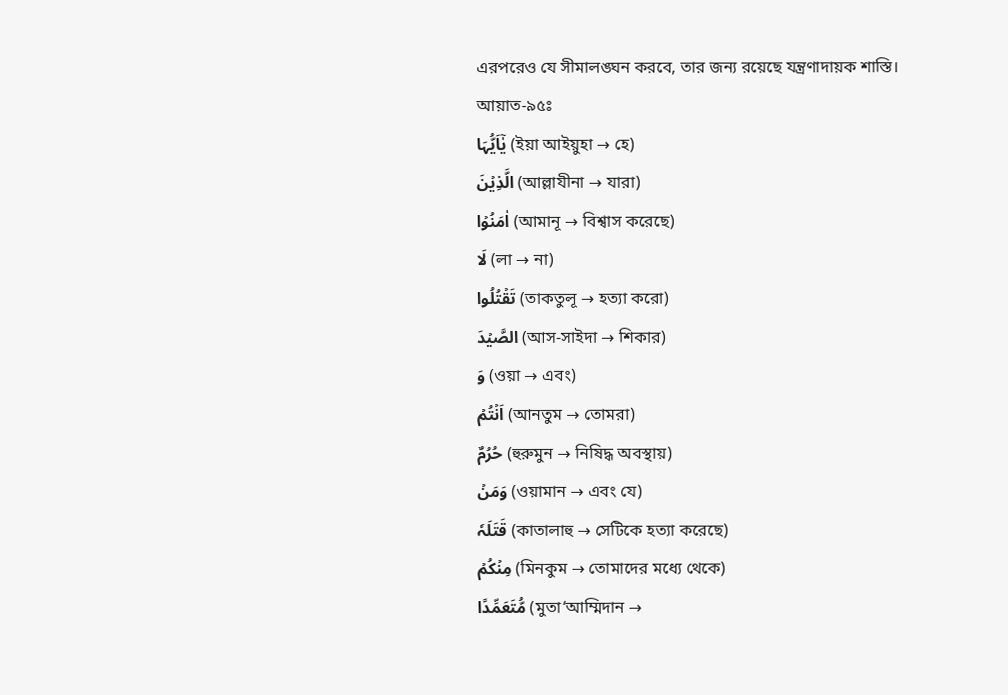এরপরেও যে সীমালঙ্ঘন করবে, তার জন্য রয়েছে যন্ত্রণাদায়ক শাস্তি।
আয়াত-৯৫ঃ
یٰۤاَیُّہَا (ইয়া আইয়ুহা → হে)
الَّذِیۡنَ (আল্লাযীনা → যারা)
اٰمَنُوۡا (আমানূ → বিশ্বাস করেছে)
لَا (লা → না)
تَقۡتُلُوا (তাকতুলূ → হত্যা করো)
الصَّیۡدَ (আস-সাইদা → শিকার)
وَ (ওয়া → এবং)
اَنۡتُمۡ (আনতুম → তোমরা)
حُرُمٌ (হুরুমুন → নিষিদ্ধ অবস্থায়)
وَمَنۡ (ওয়ামান → এবং যে)
قَتَلَہٗ (কাতালাহু → সেটিকে হত্যা করেছে)
مِنۡکُمۡ (মিনকুম → তোমাদের মধ্যে থেকে)
مُّتَعَمِّدًا (মুতা‘আম্মিদান →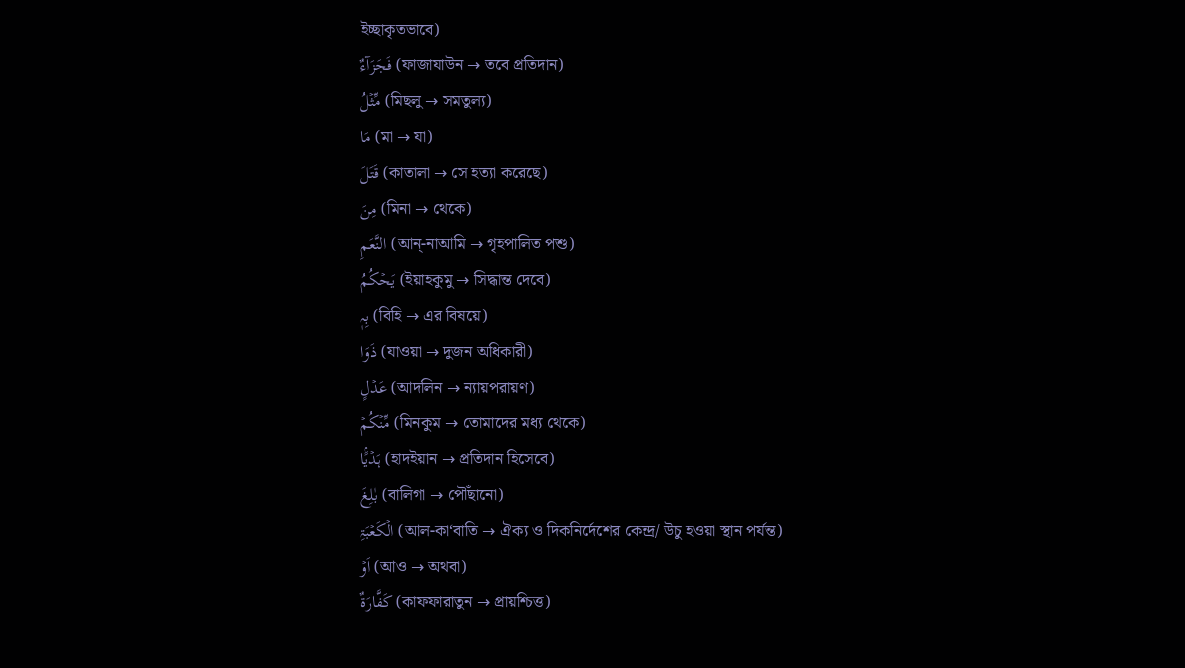ইচ্ছাকৃতভাবে)
فَجَزَآءٌ (ফাজাযাউন → তবে প্রতিদান)
مِّثۡلُ (মিছলু → সমতুল্য)
مَا (মা → যা)
قَتَلَ (কাতালা → সে হত্যা করেছে)
مِنَ (মিনা → থেকে)
النَّعَمِ (আন্-নাআমি → গৃহপালিত পশু)
یَحۡکُمُ (ইয়াহকুমু → সিদ্ধান্ত দেবে)
بِہٖ (বিহি → এর বিষয়ে)
ذَوَا (যাওয়া → দুজন অধিকারী)
عَدۡلٍ (আদলিন → ন্যায়পরায়ণ)
مِّنۡکُمۡ (মিনকুম → তোমাদের মধ্য থেকে)
ہَدۡیًۢا (হাদইয়ান → প্রতিদান হিসেবে)
بٰلِغَ (বালিগা → পৌঁছানো)
الۡکَعۡبَۃِ (আল-কা‘বাতি → ঐক্য ও দিকনির্দেশের কেন্দ্র/ উচু হওয়া স্থান পর্যন্ত)
اَوۡ (আও → অথবা)
کَفَّارَۃٌ (কাফফারাতুন → প্রায়শ্চিত্ত)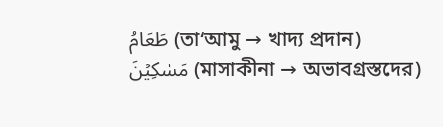طَعَامُ (তা‘আমু → খাদ্য প্রদান)
مَسٰکِیۡنَ (মাসাকীনা → অভাবগ্রস্তদের)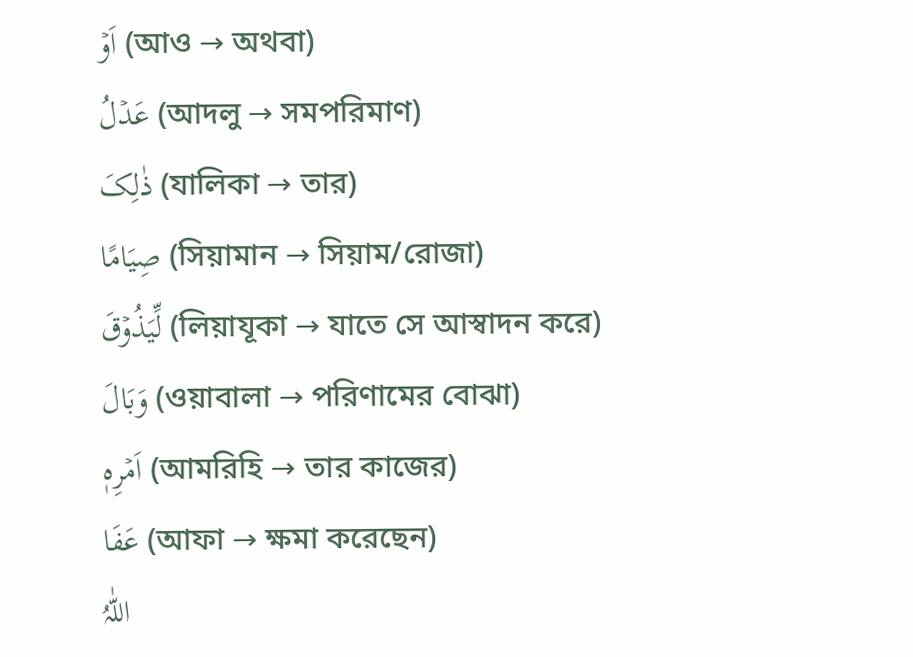اَوۡ (আও → অথবা)
عَدۡلُ (আদলু → সমপরিমাণ)
ذٰلِکَ (যালিকা → তার)
صِیَامًا (সিয়ামান → সিয়াম/রোজা)
لِّیَذُوۡقَ (লিয়াযূকা → যাতে সে আস্বাদন করে)
وَبَالَ (ওয়াবালা → পরিণামের বোঝা)
اَمۡرِہٖ (আমরিহি → তার কাজের)
عَفَا (আফা → ক্ষমা করেছেন)
اللّٰہُ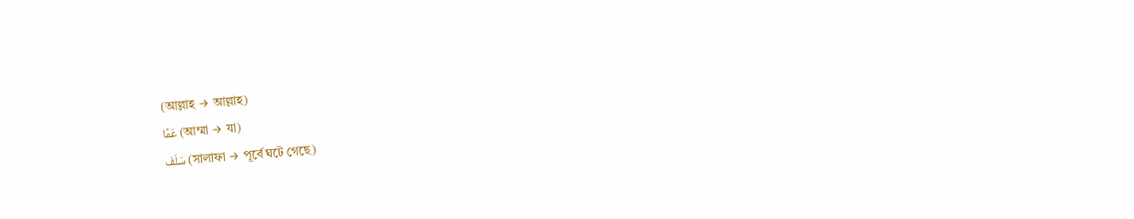(আল্লাহ → আল্লাহ)
عَمَّا (আম্মা → যা)
سَلَفَ (সালাফা → পূর্বে ঘটে গেছে)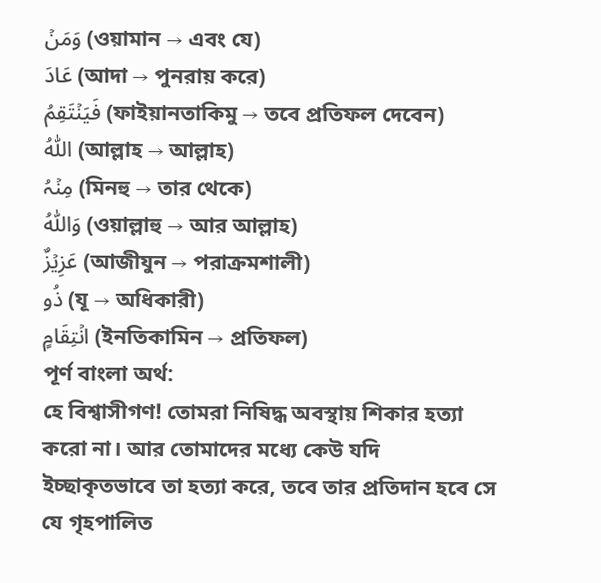وَمَنۡ (ওয়ামান → এবং যে)
عَادَ (আদা → পুনরায় করে)
فَیَنۡتَقِمُ (ফাইয়ানতাকিমু → তবে প্রতিফল দেবেন)
اللّٰہُ (আল্লাহ → আল্লাহ)
مِنۡہُ (মিনহু → তার থেকে)
وَاللّٰہُ (ওয়াল্লাহু → আর আল্লাহ)
عَزِیۡزٌ (আজীযুন → পরাক্রমশালী)
ذُو (যূ → অধিকারী)
انۡتِقَامٍ (ইনতিকামিন → প্রতিফল)
পূর্ণ বাংলা অর্থ:
হে বিশ্বাসীগণ! তোমরা নিষিদ্ধ অবস্থায় শিকার হত্যা করো না। আর তোমাদের মধ্যে কেউ যদি ইচ্ছাকৃতভাবে তা হত্যা করে, তবে তার প্রতিদান হবে সে যে গৃহপালিত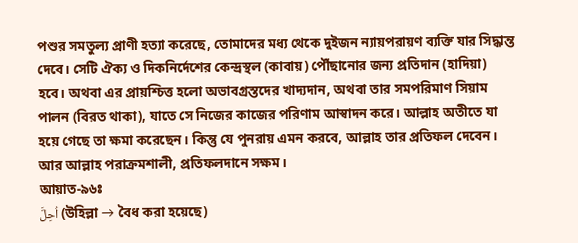পশুর সমতুল্য প্রাণী হত্যা করেছে, তোমাদের মধ্য থেকে দুইজন ন্যায়পরায়ণ ব্যক্তি যার সিদ্ধান্ত দেবে। সেটি ঐক্য ও দিকনির্দেশের কেন্দ্রস্থল (কাবায়) পৌঁছানোর জন্য প্রতিদান (হাদিয়া) হবে। অথবা এর প্রায়শ্চিত্ত হলো অভাবগ্রস্তদের খাদ্যদান, অথবা তার সমপরিমাণ সিয়াম পালন (বিরত থাকা), যাতে সে নিজের কাজের পরিণাম আস্বাদন করে। আল্লাহ অতীতে যা হয়ে গেছে তা ক্ষমা করেছেন। কিন্তু যে পুনরায় এমন করবে, আল্লাহ তার প্রতিফল দেবেন। আর আল্লাহ পরাক্রমশালী, প্রতিফলদানে সক্ষম।
আয়াত-৯৬ঃ
اُحِلَّ (উহিল্লা → বৈধ করা হয়েছে)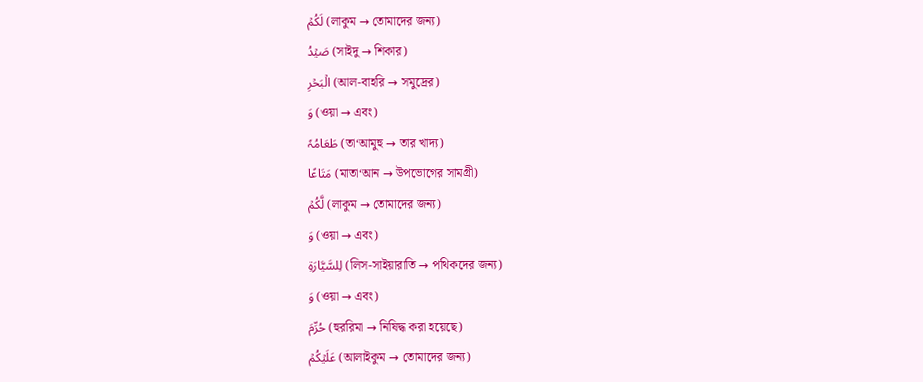لَکُمۡ (লাকুম → তোমাদের জন্য)
صَیۡدُ (সাইদু → শিকার)
الۡبَحۡرِ (আল-বাহরি → সমুদ্রের)
وَ (ওয়া → এবং)
طَعَامُہٗ (তা‘আমুহু → তার খাদ্য)
مَتَاعًا (মাতা‘আন → উপভোগের সামগ্রী)
لَّکُمۡ (লাকুম → তোমাদের জন্য)
وَ (ওয়া → এবং)
لِلسَّیَّارَۃِ (লিস-সাইয়ারাতি → পথিকদের জন্য)
وَ (ওয়া → এবং)
حُرِّمَ (হুররিমা → নিষিদ্ধ করা হয়েছে)
عَلَیۡکُمۡ (আলাইকুম → তোমাদের জন্য)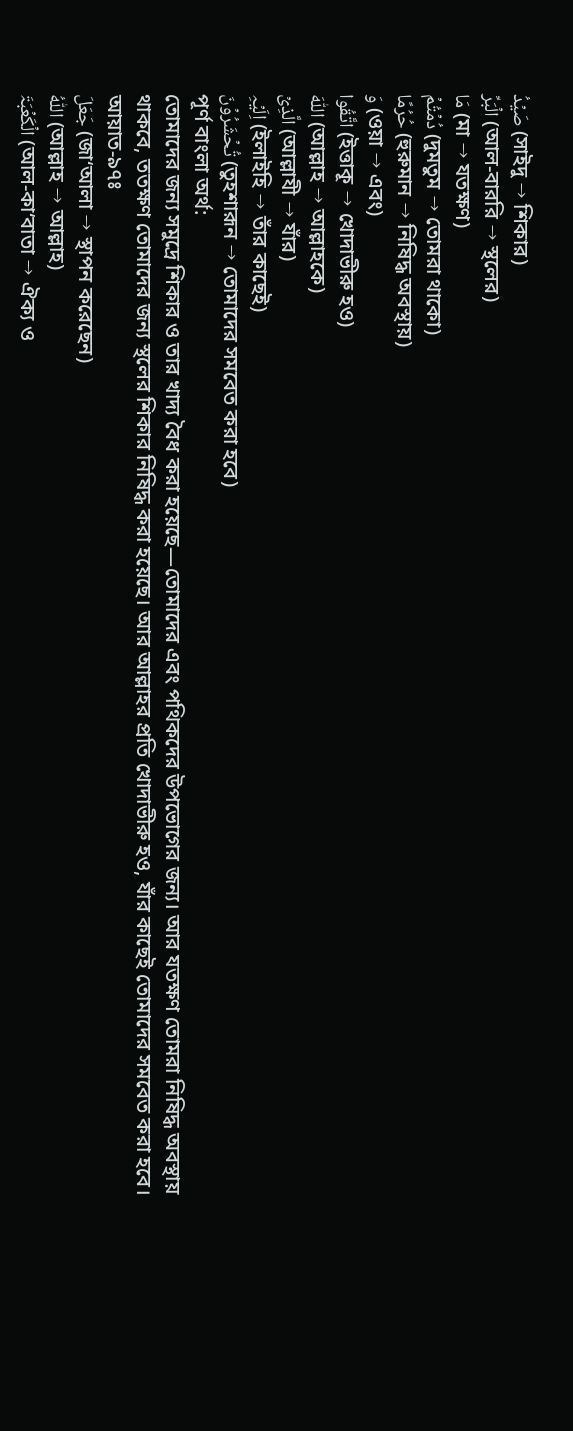صَیۡدُ (সাইদু → শিকার)
الۡبَرِّ (আল-বাররি → স্থলের)
مَا (মা → যতক্ষণ)
دُمۡتُمۡ (দুমতুম → তোমরা থাকো)
حُرُمًا (হুরুমান → নিষিদ্ধ অবস্থায়)
وَ (ওয়া → এবং)
اتَّقُوا (ইত্তাকূ → খোদাভীরু হও)
اللّٰہَ (আল্লাহ → আল্লাহকে)
الَّذِیۡ (আল্লাযী → যাঁর)
اِلَیۡہِ (ইলাইহি → তাঁর কাছেই)
تُحۡشَرُوۡنَ (তুহশারূন → তোমাদের সমবেত করা হবে)
পূর্ণ বাংলা অর্থ:
তোমাদের জন্য সমুদ্রে শিকার ও তার খাদ্য বৈধ করা হয়েছে—তোমাদের এবং পথিকদের উপভোগের জন্য। আর যতক্ষণ তোমরা নিষিদ্ধ অবস্থায় থাকবে, ততক্ষণ তোমাদের জন্য স্থলের শিকার নিষিদ্ধ করা হয়েছে। আর আল্লাহর প্রতি খোদাভীরু হও, যাঁর কাছেই তোমাদের সমবেত করা হবে।
আয়াত-৯৭ঃ
جَعَلَ (জা‘আলা → স্থাপন করেছেন)
اللّٰہُ (আল্লাহ → আল্লাহ)
الۡکَعۡبَۃَ (আল-কা‘বাতা → ঐক্য ও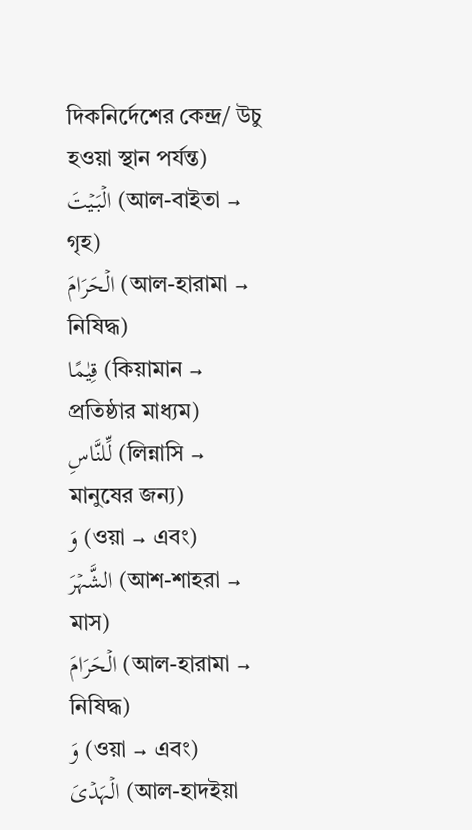দিকনির্দেশের কেন্দ্র/ উচু হওয়া স্থান পর্যন্ত)
الۡبَیۡتَ (আল-বাইতা → গৃহ)
الۡحَرَامَ (আল-হারামা → নিষিদ্ধ)
قِیٰمًا (কিয়ামান → প্রতিষ্ঠার মাধ্যম)
لِّلنَّاسِ (লিন্নাসি → মানুষের জন্য)
وَ (ওয়া → এবং)
الشَّہۡرَ (আশ-শাহরা → মাস)
الۡحَرَامَ (আল-হারামা → নিষিদ্ধ)
وَ (ওয়া → এবং)
الۡہَدۡیَ (আল-হাদইয়া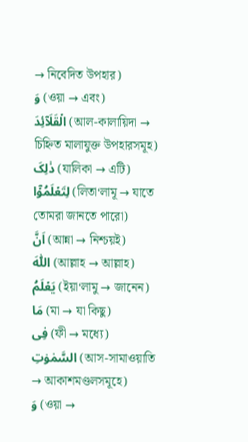→ নিবেদিত উপহার)
وَ (ওয়া → এবং)
الۡقَلَآئِدَ (আল-কালায়িদা → চিহ্নিত মালাযুক্ত উপহারসমূহ)
ذٰلِکَ (যালিকা → এটি)
لِتَعۡلَمُوۡۤا (লিতা‘লামূ → যাতে তোমরা জানতে পারো)
اَنَّ (আন্না → নিশ্চয়ই)
اللّٰہَ (আল্লাহ → আল্লাহ)
یَعۡلَمُ (ইয়া‘লামু → জানেন)
مَا (মা → যা কিছু)
فِی (ফী → মধ্যে)
السَّمٰوٰتِ (আস-সামাওয়াতি → আকাশমণ্ডলসমূহে)
وَ (ওয়া →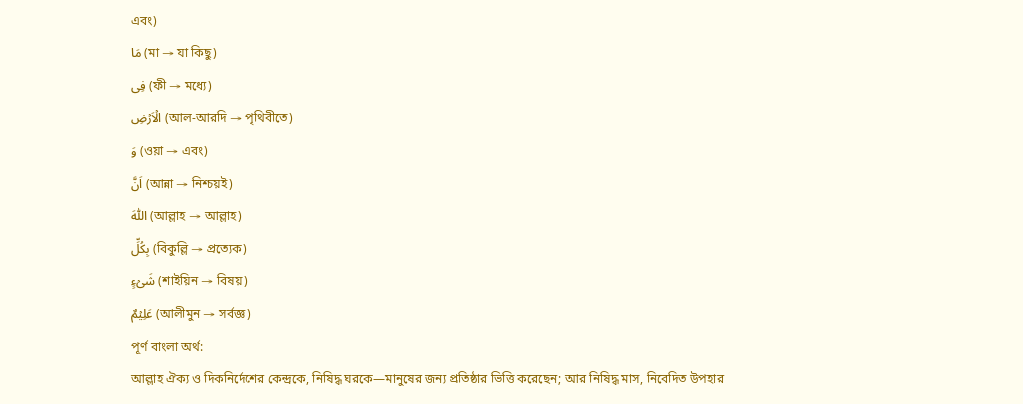এবং)
مَا (মা → যা কিছু)
فِی (ফী → মধ্যে)
الۡاَرۡضِ (আল-আরদি → পৃথিবীতে)
وَ (ওয়া → এবং)
اَنَّ (আন্না → নিশ্চয়ই)
اللّٰہَ (আল্লাহ → আল্লাহ)
بِکُلِّ (বিকুল্লি → প্রত্যেক)
شَیۡءٍ (শাইয়িন → বিষয়)
عَلِیۡمٌ (আলীমুন → সর্বজ্ঞ)
পূর্ণ বাংলা অর্থ:
আল্লাহ ঐক্য ও দিকনির্দেশের কেন্দ্রকে, নিষিদ্ধ ঘরকে—মানুষের জন্য প্রতিষ্ঠার ভিত্তি করেছেন; আর নিষিদ্ধ মাস, নিবেদিত উপহার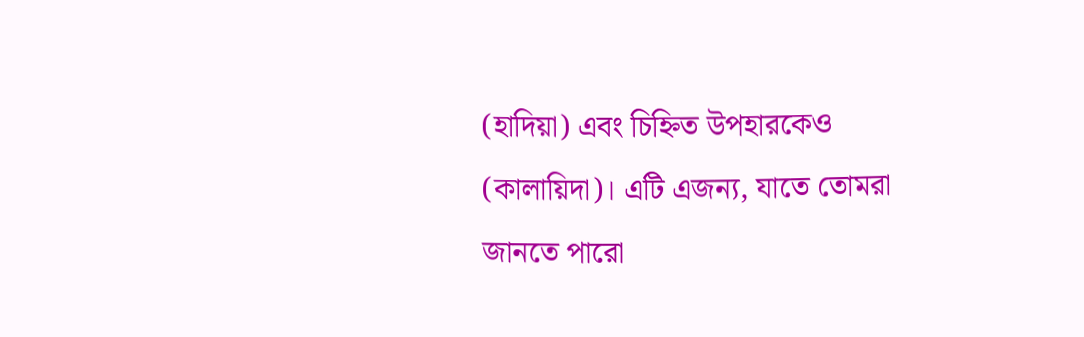(হাদিয়া) এবং চিহ্নিত উপহারকেও (কালায়িদা)। এটি এজন্য, যাতে তোমরা জানতে পারো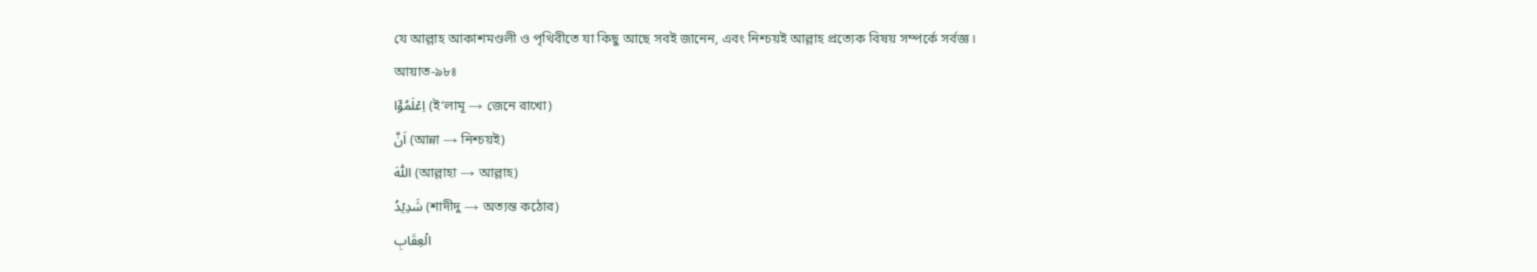যে আল্লাহ আকাশমণ্ডলী ও পৃথিবীতে যা কিছু আছে সবই জানেন, এবং নিশ্চয়ই আল্লাহ প্রত্যেক বিষয় সম্পর্কে সর্বজ্ঞ।
আয়াত-৯৮ঃ
اِعۡلَمُوۡۤا (ই‘লামূ → জেনে রাখো)
اَنَّ (আন্না → নিশ্চয়ই)
اللّٰہَ (আল্লাহা → আল্লাহ)
شَدِیۡدُ (শাদীদু → অত্যন্ত কঠোর)
الۡعِقَابِ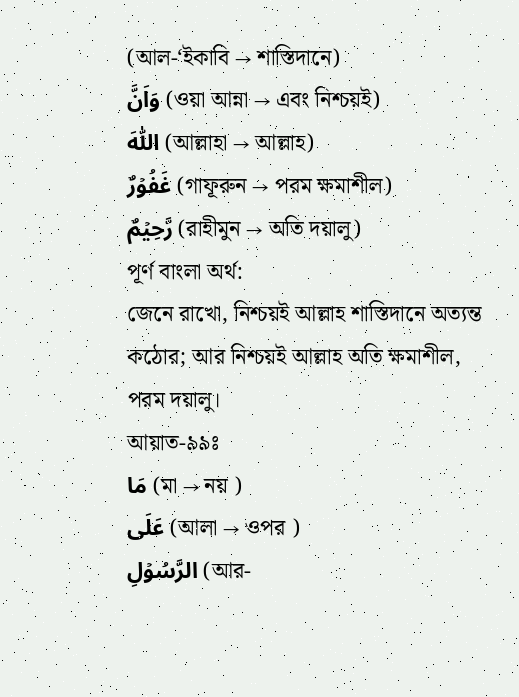(আল-‘ইকাবি → শাস্তিদানে)
وَاَنَّ (ওয়া আন্না → এবং নিশ্চয়ই)
اللّٰہَ (আল্লাহা → আল্লাহ)
غَفُوۡرٌ (গাফূরুন → পরম ক্ষমাশীল)
رَّحِیۡمٌ (রাহীমুন → অতি দয়ালু)
পূর্ণ বাংলা অর্থ:
জেনে রাখো, নিশ্চয়ই আল্লাহ শাস্তিদানে অত্যন্ত কঠোর; আর নিশ্চয়ই আল্লাহ অতি ক্ষমাশীল, পরম দয়ালু।
আয়াত-৯৯ঃ
مَا (মা → নয় )
عَلَی (আলা → ওপর )
الرَّسُوۡلِ (আর-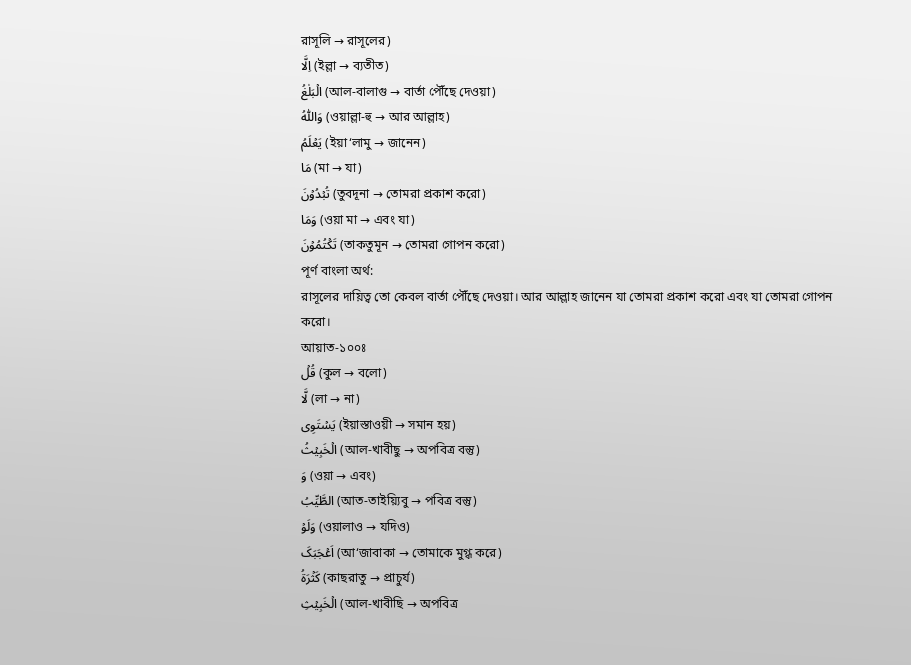রাসূলি → রাসূলের)
اِلَّا (ইল্লা → ব্যতীত)
الۡبَلٰغُ (আল-বালাগু → বার্তা পৌঁছে দেওয়া)
وَاللّٰہُ (ওয়াল্লা-হু → আর আল্লাহ)
یَعۡلَمُ (ইয়া‘লামু → জানেন)
مَا (মা → যা)
تُبۡدُوۡنَ (তুবদূনা → তোমরা প্রকাশ করো)
وَمَا (ওয়া মা → এবং যা)
تَکۡتُمُوۡنَ (তাকতুমূন → তোমরা গোপন করো)
পূর্ণ বাংলা অর্থ:
রাসূলের দায়িত্ব তো কেবল বার্তা পৌঁছে দেওয়া। আর আল্লাহ জানেন যা তোমরা প্রকাশ করো এবং যা তোমরা গোপন করো।
আয়াত-১০০ঃ
قُلۡ (কুল → বলো)
لَّا (লা → না)
یَسۡتَوِی (ইয়াস্তাওয়ী → সমান হয়)
الۡخَبِیۡثُ (আল-খাবীছু → অপবিত্র বস্তু)
وَ (ওয়া → এবং)
الطَّیِّبُ (আত-তাইয়্যিবু → পবিত্র বস্তু)
وَلَوۡ (ওয়ালাও → যদিও)
اَعۡجَبَکَ (আ‘জাবাকা → তোমাকে মুগ্ধ করে)
کَثۡرَۃُ (কাছরাতু → প্রাচুর্য)
الۡخَبِیۡثِ (আল-খাবীছি → অপবিত্র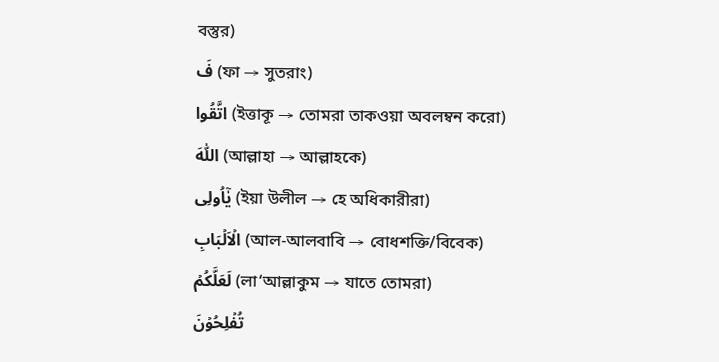বস্তুর)
فَ (ফা → সুতরাং)
اتَّقُوا (ইত্তাকূ → তোমরা তাকওয়া অবলম্বন করো)
اللّٰہَ (আল্লাহা → আল্লাহকে)
یٰۤاُولِی (ইয়া উলীল → হে অধিকারীরা)
الۡاَلۡبَابِ (আল-আলবাবি → বোধশক্তি/বিবেক)
لَعَلَّکُمۡ (লা‘আল্লাকুম → যাতে তোমরা)
تُفۡلِحُوۡنَ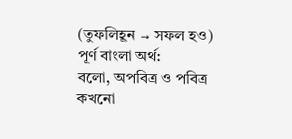(তুফলিহূন → সফল হও)
পূর্ণ বাংলা অর্থ:
বলো, অপবিত্র ও পবিত্র কখনো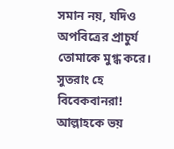সমান নয়, যদিও অপবিত্রের প্রাচুর্য তোমাকে মুগ্ধ করে। সুতরাং হে বিবেকবানরা! আল্লাহকে ভয়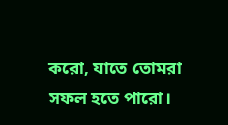করো, যাতে তোমরা সফল হতে পারো।